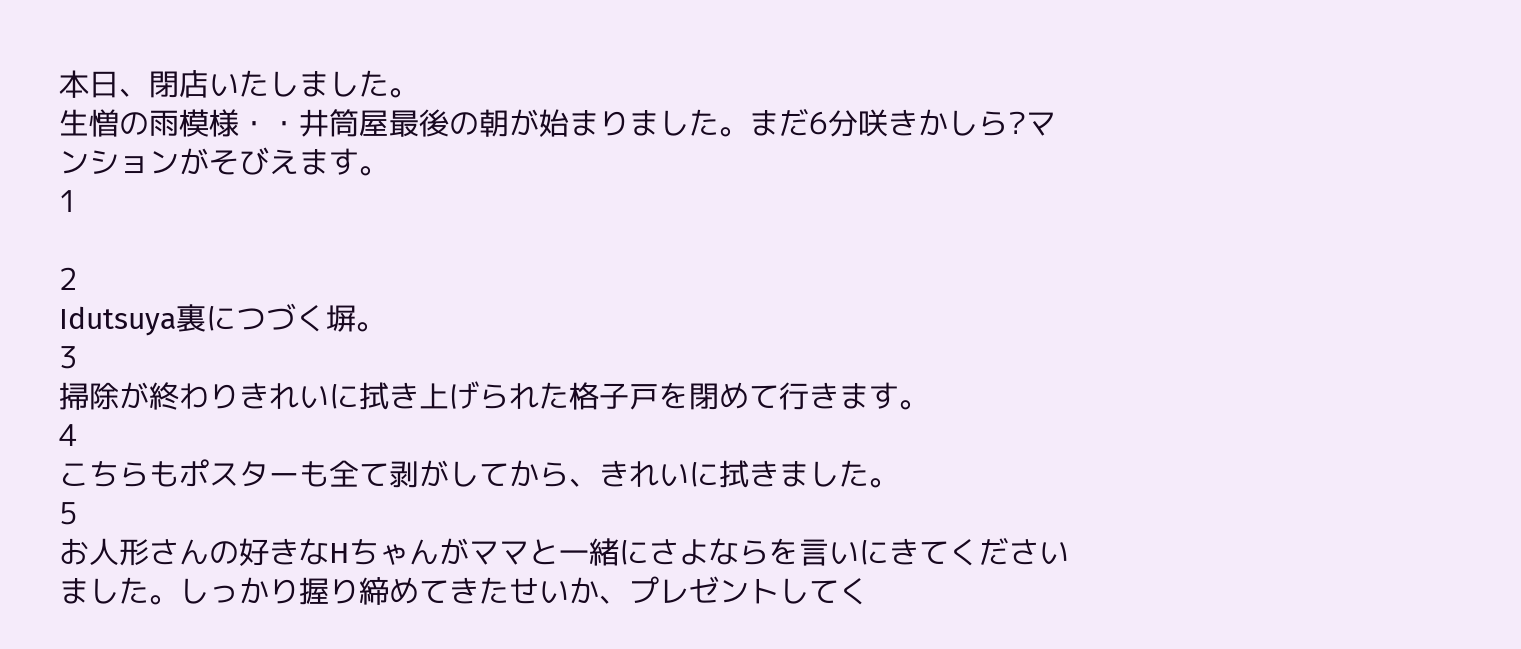本日、閉店いたしました。
生憎の雨模様・・井筒屋最後の朝が始まりました。まだ6分咲きかしら?マンションがそびえます。
1

2
Idutsuya裏につづく塀。
3
掃除が終わりきれいに拭き上げられた格子戸を閉めて行きます。
4
こちらもポスターも全て剥がしてから、きれいに拭きました。
5
お人形さんの好きなHちゃんがママと一緒にさよならを言いにきてくださいました。しっかり握り締めてきたせいか、プレゼントしてく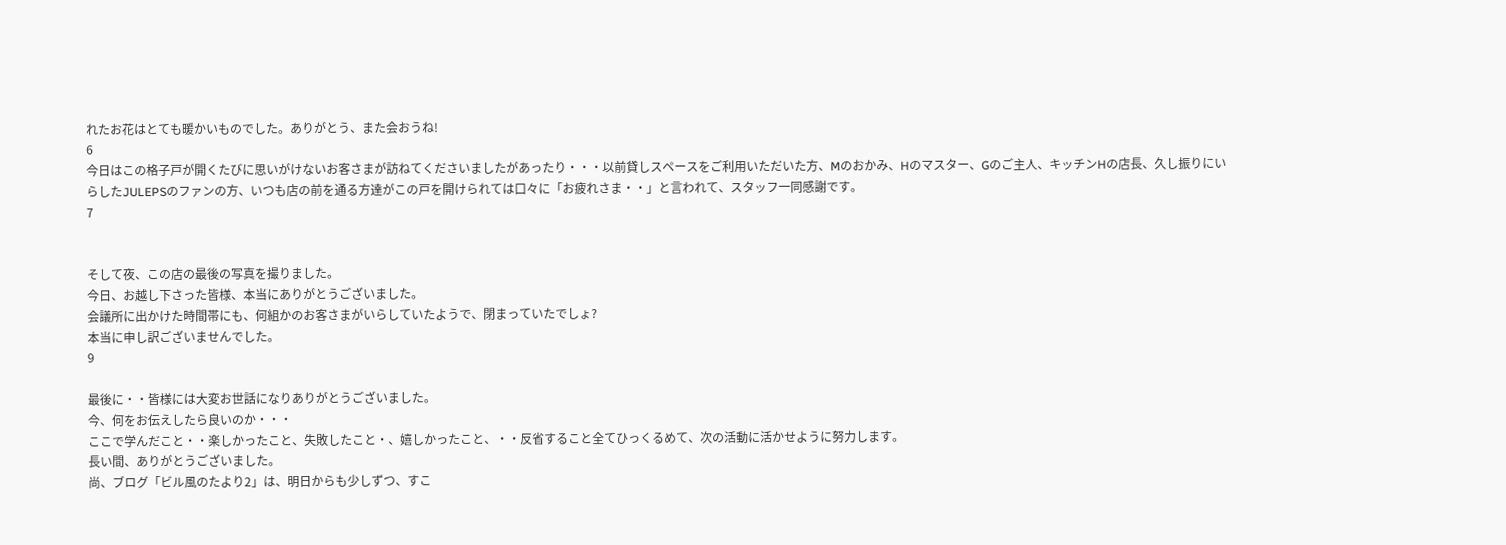れたお花はとても暖かいものでした。ありがとう、また会おうね!
6
今日はこの格子戸が開くたびに思いがけないお客さまが訪ねてくださいましたがあったり・・・以前貸しスペースをご利用いただいた方、Mのおかみ、Hのマスター、Gのご主人、キッチンHの店長、久し振りにいらしたJULEPSのファンの方、いつも店の前を通る方達がこの戸を開けられては口々に「お疲れさま・・」と言われて、スタッフ一同感謝です。
7


そして夜、この店の最後の写真を撮りました。
今日、お越し下さった皆様、本当にありがとうございました。
会議所に出かけた時間帯にも、何組かのお客さまがいらしていたようで、閉まっていたでしょ?
本当に申し訳ございませんでした。
9

最後に・・皆様には大変お世話になりありがとうございました。
今、何をお伝えしたら良いのか・・・
ここで学んだこと・・楽しかったこと、失敗したこと・、嬉しかったこと、・・反省すること全てひっくるめて、次の活動に活かせように努力します。
長い間、ありがとうございました。
尚、ブログ「ビル風のたより2」は、明日からも少しずつ、すこ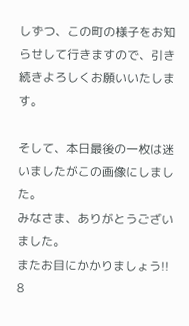しずつ、この町の様子をお知らせして行きますので、引き続きよろしくお願いいたします。

そして、本日最後の一枚は迷いましたがこの画像にしました。
みなさま、ありがとうございました。
またお目にかかりましょう!!
8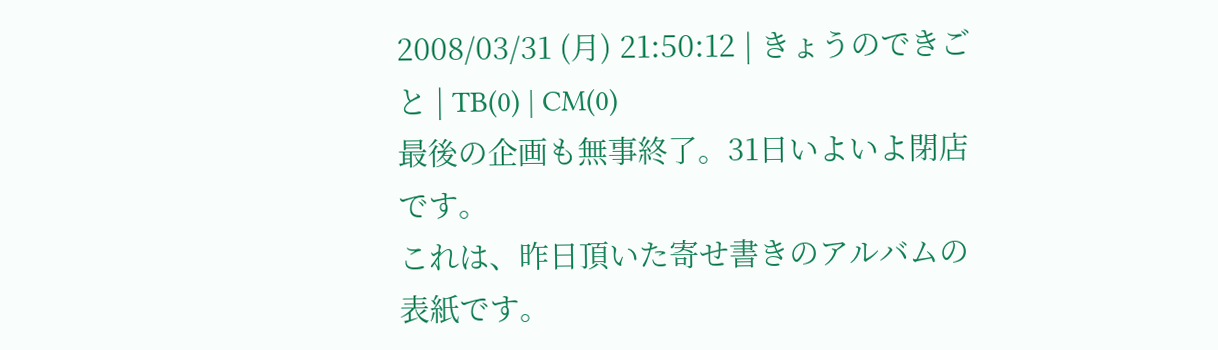2008/03/31 (月) 21:50:12 | きょうのできごと | TB(0) | CM(0)
最後の企画も無事終了。31日いよいよ閉店です。
これは、昨日頂いた寄せ書きのアルバムの表紙です。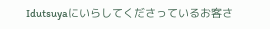Idutsuyaにいらしてくださっているお客さ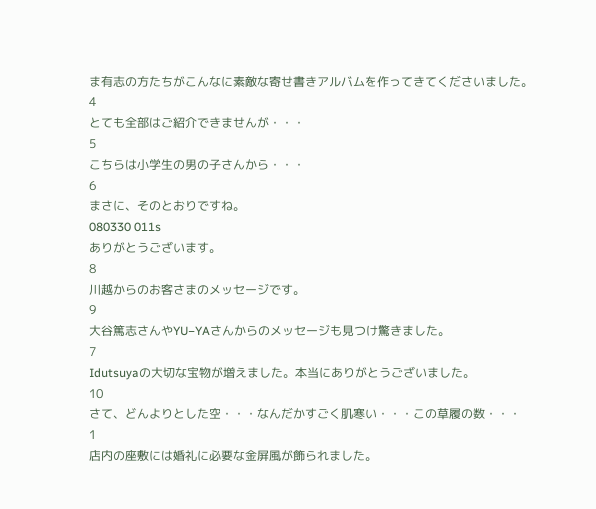ま有志の方たちがこんなに素敵な寄せ書きアルバムを作ってきてくださいました。
4
とても全部はご紹介できませんが・・・
5
こちらは小学生の男の子さんから・・・
6
まさに、そのとおりですね。
080330 011s
ありがとうございます。
8
川越からのお客さまのメッセージです。
9
大谷篤志さんやYU−YAさんからのメッセージも見つけ驚きました。
7
Idutsuyaの大切な宝物が増えました。本当にありがとうございました。
10
さて、どんよりとした空・・・なんだかすごく肌寒い・・・この草履の数・・・
1
店内の座敷には婚礼に必要な金屏風が飾られました。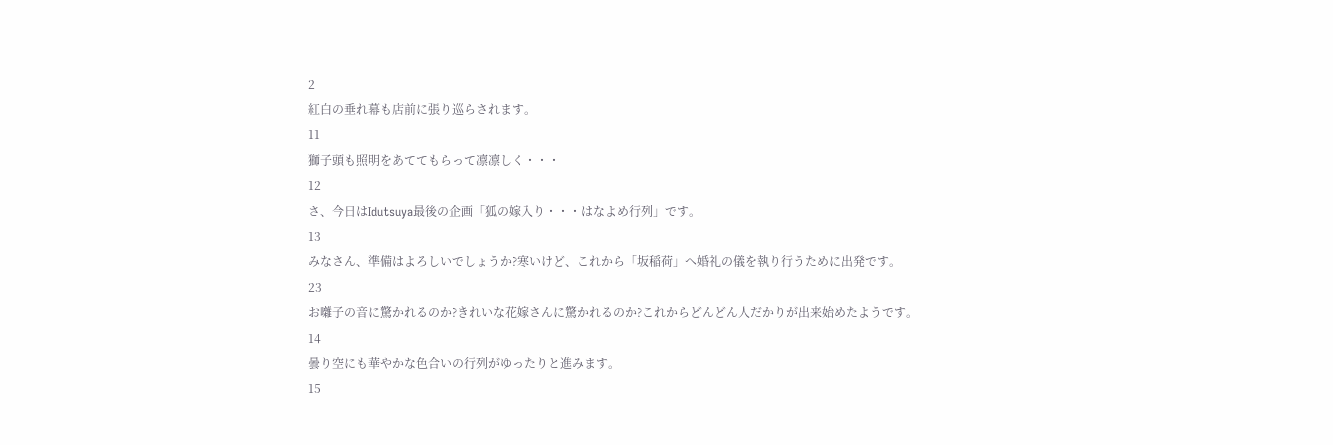2
紅白の垂れ幕も店前に張り巡らされます。
11
獅子頭も照明をあててもらって凛凛しく・・・
12
さ、今日はIdutsuya最後の企画「狐の嫁入り・・・はなよめ行列」です。
13
みなさん、準備はよろしいでしょうか?寒いけど、これから「坂稲荷」へ婚礼の儀を執り行うために出発です。
23
お囃子の音に驚かれるのか?きれいな花嫁さんに驚かれるのか?これからどんどん人だかりが出来始めたようです。
14
曇り空にも華やかな色合いの行列がゆったりと進みます。
15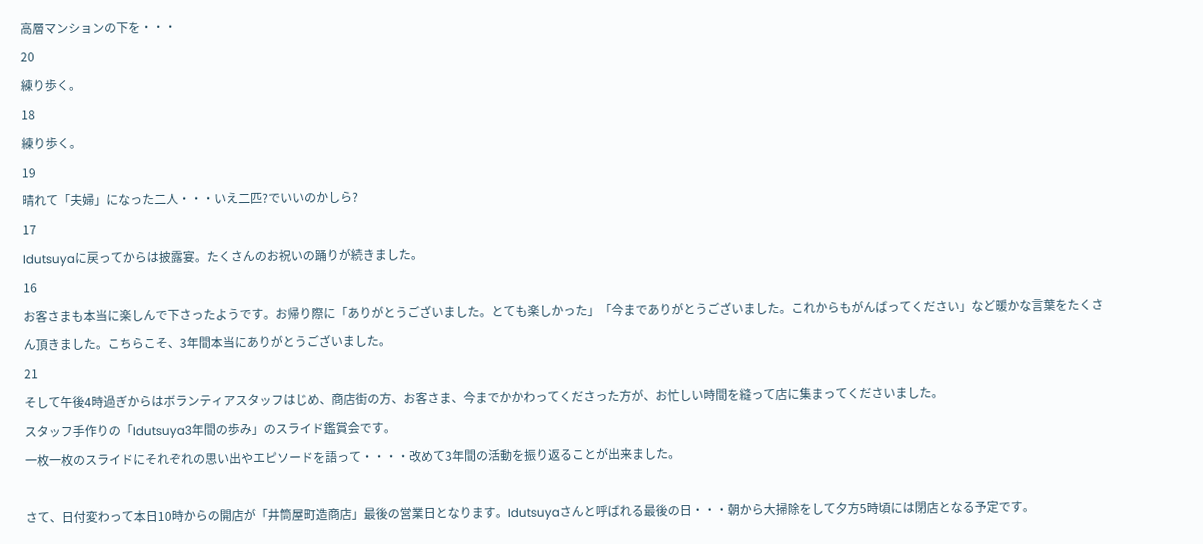高層マンションの下を・・・
20
練り歩く。
18
練り歩く。
19
晴れて「夫婦」になった二人・・・いえ二匹?でいいのかしら?
17
Idutsuyaに戻ってからは披露宴。たくさんのお祝いの踊りが続きました。
16
お客さまも本当に楽しんで下さったようです。お帰り際に「ありがとうございました。とても楽しかった」「今までありがとうございました。これからもがんばってください」など暖かな言葉をたくさん頂きました。こちらこそ、3年間本当にありがとうございました。
21
そして午後4時過ぎからはボランティアスタッフはじめ、商店街の方、お客さま、今までかかわってくださった方が、お忙しい時間を縫って店に集まってくださいました。
スタッフ手作りの「Idutsuya3年間の歩み」のスライド鑑賞会です。
一枚一枚のスライドにそれぞれの思い出やエピソードを語って・・・・改めて3年間の活動を振り返ることが出来ました。

さて、日付変わって本日10時からの開店が「井筒屋町造商店」最後の営業日となります。Idutsuyaさんと呼ばれる最後の日・・・朝から大掃除をして夕方5時頃には閉店となる予定です。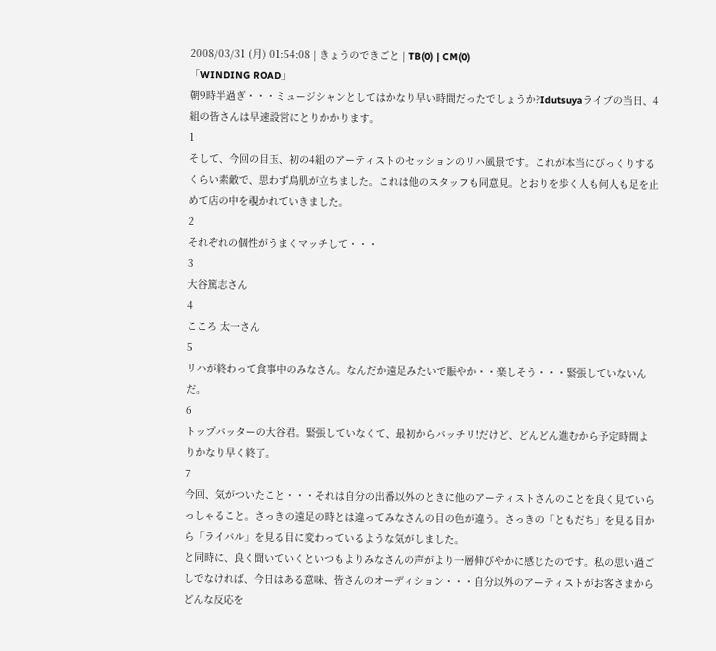2008/03/31 (月) 01:54:08 | きょうのできごと | TB(0) | CM(0)
「WINDING ROAD」
朝9時半過ぎ・・・ミュージシャンとしてはかなり早い時間だったでしょうか?Idutsuyaライブの当日、4組の皆さんは早速設営にとりかかります。
1
そして、今回の目玉、初の4組のアーティストのセッションのリハ風景です。これが本当にびっくりするくらい素敵で、思わず鳥肌が立ちました。これは他のスタッフも同意見。とおりを歩く人も何人も足を止めて店の中を覗かれていきました。
2
それぞれの個性がうまくマッチして・・・
3
大谷篤志さん
4
こころ 太一さん
5
リハが終わって食事中のみなさん。なんだか遠足みたいで賑やか・・楽しそう・・・緊張していないんだ。
6
トップバッターの大谷君。緊張していなくて、最初からバッチリ!だけど、どんどん進むから予定時間よりかなり早く終了。
7
今回、気がついたこと・・・それは自分の出番以外のときに他のアーティストさんのことを良く見ていらっしゃること。さっきの遠足の時とは違ってみなさんの目の色が違う。さっきの「ともだち」を見る目から「ライバル」を見る目に変わっているような気がしました。
と同時に、良く聞いていくといつもよりみなさんの声がより一層伸びやかに感じたのです。私の思い過ごしでなければ、今日はある意味、皆さんのオーディション・・・自分以外のアーティストがお客さまからどんな反応を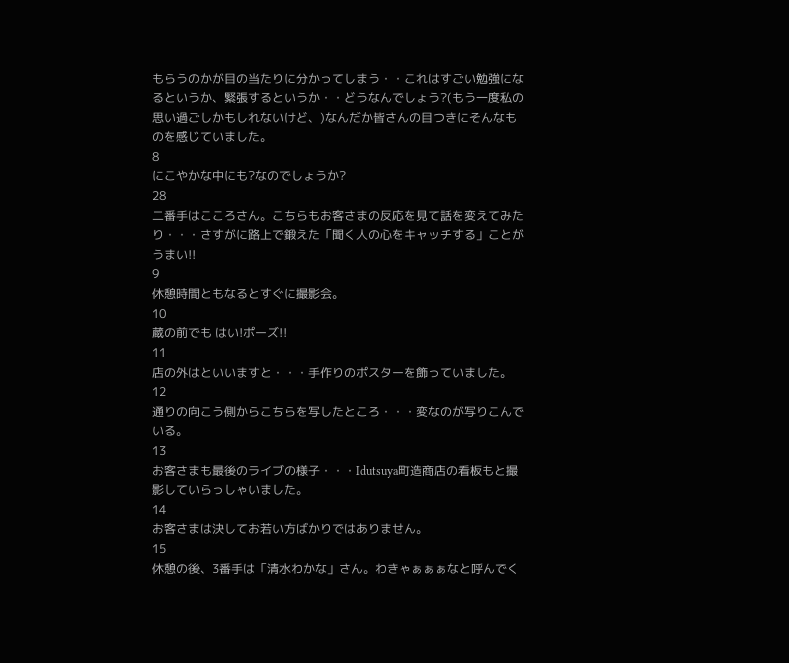もらうのかが目の当たりに分かってしまう・・これはすごい勉強になるというか、緊張するというか・・どうなんでしょう?(もう一度私の思い過ごしかもしれないけど、)なんだか皆さんの目つきにそんなものを感じていました。
8
にこやかな中にも?なのでしょうか?
28
二番手はこころさん。こちらもお客さまの反応を見て話を変えてみたり・・・さすがに路上で鍛えた「聞く人の心をキャッチする」ことがうまい!!
9
休憩時間ともなるとすぐに撮影会。
10
蔵の前でも はい!ポーズ!!
11
店の外はといいますと・・・手作りのポスターを飾っていました。
12
通りの向こう側からこちらを写したところ・・・変なのが写りこんでいる。
13
お客さまも最後のライブの様子・・・Idutsuya町造商店の看板もと撮影していらっしゃいました。
14
お客さまは決してお若い方ばかりではありません。
15
休憩の後、3番手は「清水わかな」さん。わきゃぁぁぁなと呼んでく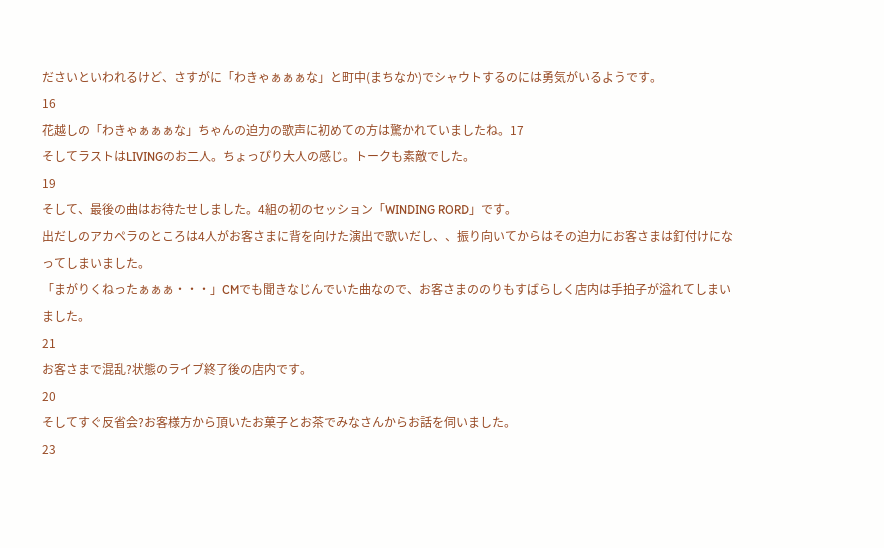ださいといわれるけど、さすがに「わきゃぁぁぁな」と町中(まちなか)でシャウトするのには勇気がいるようです。
16
花越しの「わきゃぁぁぁな」ちゃんの迫力の歌声に初めての方は驚かれていましたね。17
そしてラストはLIVINGのお二人。ちょっぴり大人の感じ。トークも素敵でした。
19
そして、最後の曲はお待たせしました。4組の初のセッション「WINDING RORD」です。
出だしのアカペラのところは4人がお客さまに背を向けた演出で歌いだし、、振り向いてからはその迫力にお客さまは釘付けになってしまいました。
「まがりくねったぁぁぁ・・・」CMでも聞きなじんでいた曲なので、お客さまののりもすばらしく店内は手拍子が溢れてしまいました。
21
お客さまで混乱?状態のライブ終了後の店内です。
20
そしてすぐ反省会?お客様方から頂いたお菓子とお茶でみなさんからお話を伺いました。
23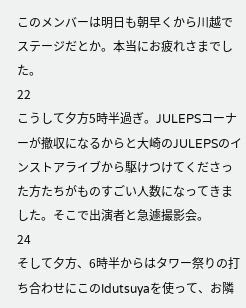このメンバーは明日も朝早くから川越でステージだとか。本当にお疲れさまでした。
22
こうして夕方5時半過ぎ。JULEPSコーナーが撤収になるからと大崎のJULEPSのインストアライブから駆けつけてくださった方たちがものすごい人数になってきました。そこで出演者と急遽撮影会。
24
そして夕方、6時半からはタワー祭りの打ち合わせにこのIdutsuyaを使って、お隣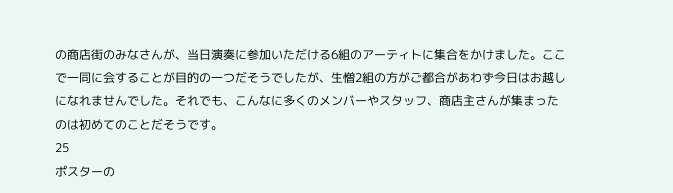の商店街のみなさんが、当日演奏に参加いただける6組のアーティトに集合をかけました。ここで一同に会することが目的の一つだそうでしたが、生憎2組の方がご都合があわず今日はお越しになれませんでした。それでも、こんなに多くのメンバーやスタッフ、商店主さんが集まったのは初めてのことだそうです。
25
ポスターの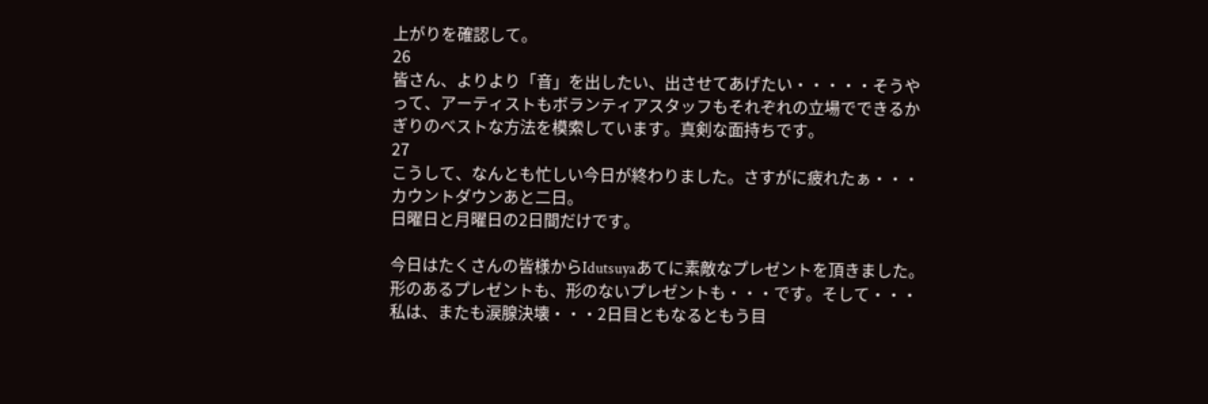上がりを確認して。
26
皆さん、よりより「音」を出したい、出させてあげたい・・・・・そうやって、アーティストもボランティアスタッフもそれぞれの立場でできるかぎりのベストな方法を模索しています。真剣な面持ちです。
27
こうして、なんとも忙しい今日が終わりました。さすがに疲れたぁ・・・
カウントダウンあと二日。
日曜日と月曜日の2日間だけです。

今日はたくさんの皆様からIdutsuyaあてに素敵なプレゼントを頂きました。形のあるプレゼントも、形のないプレゼントも・・・です。そして・・・私は、またも涙腺決壊・・・2日目ともなるともう目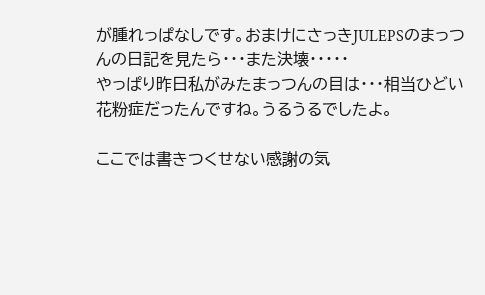が腫れっぱなしです。おまけにさっきJULEPSのまっつんの日記を見たら・・・また決壊・・・・・
やっぱり昨日私がみたまっつんの目は・・・相当ひどい花粉症だったんですね。うるうるでしたよ。

ここでは書きつくせない感謝の気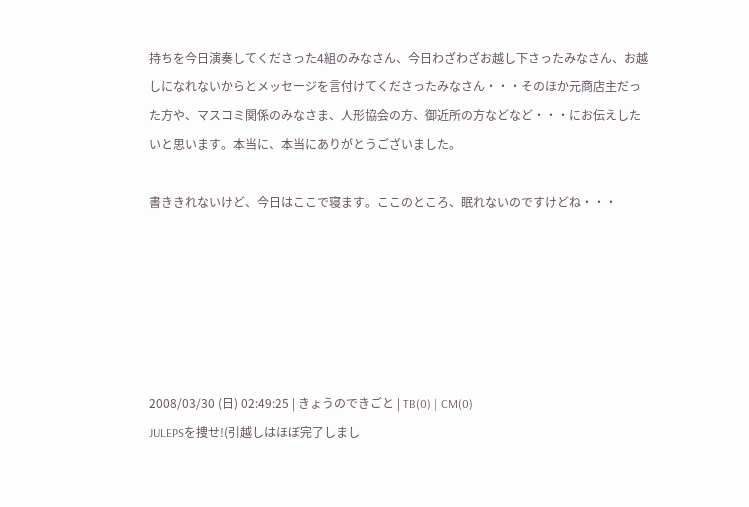持ちを今日演奏してくださった4組のみなさん、今日わざわざお越し下さったみなさん、お越しになれないからとメッセージを言付けてくださったみなさん・・・そのほか元商店主だった方や、マスコミ関係のみなさま、人形協会の方、御近所の方などなど・・・にお伝えしたいと思います。本当に、本当にありがとうございました。

書ききれないけど、今日はここで寝ます。ここのところ、眠れないのですけどね・・・






2008/03/30 (日) 02:49:25 | きょうのできごと | TB(0) | CM(0)
JULEPSを捜せ!(引越しはほぼ完了しまし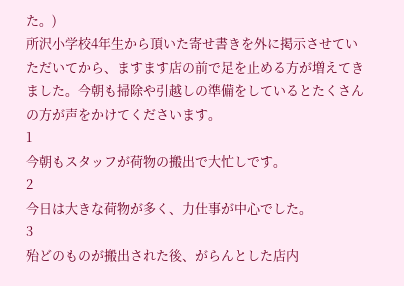た。)
所沢小学校4年生から頂いた寄せ書きを外に掲示させていただいてから、ますます店の前で足を止める方が増えてきました。今朝も掃除や引越しの準備をしているとたくさんの方が声をかけてくださいます。
1
今朝もスタッフが荷物の搬出で大忙しです。
2
今日は大きな荷物が多く、力仕事が中心でした。
3
殆どのものが搬出された後、がらんとした店内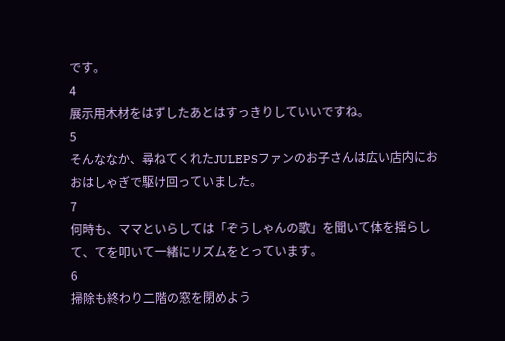です。
4
展示用木材をはずしたあとはすっきりしていいですね。
5
そんななか、尋ねてくれたJULEPSファンのお子さんは広い店内におおはしゃぎで駆け回っていました。
7
何時も、ママといらしては「ぞうしゃんの歌」を聞いて体を揺らして、てを叩いて一緒にリズムをとっています。
6
掃除も終わり二階の窓を閉めよう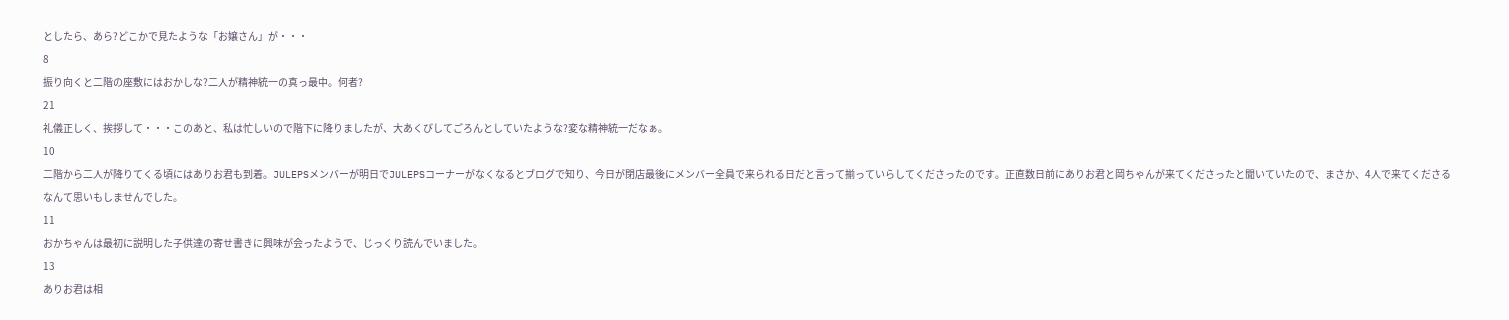としたら、あら?どこかで見たような「お嬢さん」が・・・
8
振り向くと二階の座敷にはおかしな?二人が精神統一の真っ最中。何者?
21
礼儀正しく、挨拶して・・・このあと、私は忙しいので階下に降りましたが、大あくびしてごろんとしていたような?変な精神統一だなぁ。
10
二階から二人が降りてくる頃にはありお君も到着。JULEPSメンバーが明日でJULEPSコーナーがなくなるとブログで知り、今日が閉店最後にメンバー全員で来られる日だと言って揃っていらしてくださったのです。正直数日前にありお君と岡ちゃんが来てくださったと聞いていたので、まさか、4人で来てくださるなんて思いもしませんでした。
11
おかちゃんは最初に説明した子供達の寄せ書きに興味が会ったようで、じっくり読んでいました。
13
ありお君は相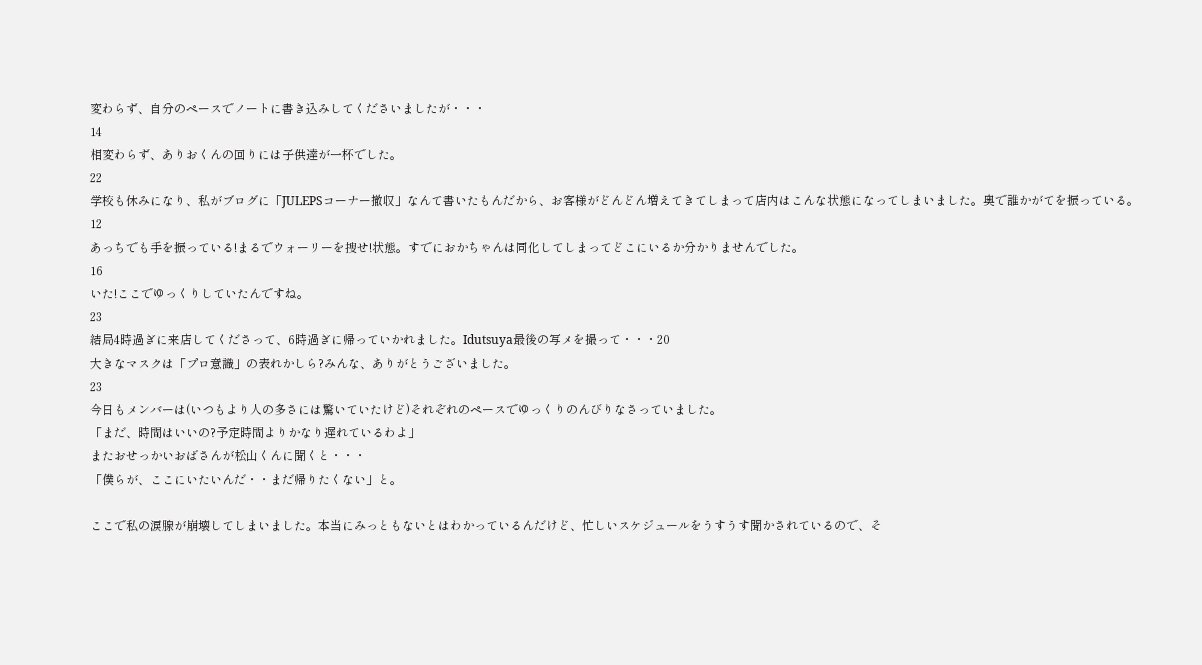変わらず、自分のペースでノートに書き込みしてくださいましたが・・・
14
相変わらず、ありおくんの回りには子供達が一杯でした。
22
学校も休みになり、私がブログに「JULEPSコーナー撤収」なんて書いたもんだから、お客様がどんどん増えてきてしまって店内はこんな状態になってしまいました。奥で誰かがてを振っている。
12
あっちでも手を振っている!まるでウォーリーを捜せ!状態。すでにおかちゃんは同化してしまってどこにいるか分かりませんでした。
16
いた!ここでゆっくりしていたんですね。
23
結局4時過ぎに来店してくださって、6時過ぎに帰っていかれました。Idutsuya最後の写メを撮って・・・20
大きなマスクは「プロ意識」の表れかしら?みんな、ありがとうございました。
23
今日もメンバーは(いつもより人の多さには驚いていたけど)それぞれのペースでゆっくりのんびりなさっていました。
「まだ、時間はいいの?予定時間よりかなり遅れているわよ」
またおせっかいおばさんが松山くんに聞くと・・・
「僕らが、ここにいたいんだ・・まだ帰りたくない」と。

ここで私の涙腺が崩壊してしまいました。本当にみっともないとはわかっているんだけど、忙しいスケジュールをうすうす聞かされているので、そ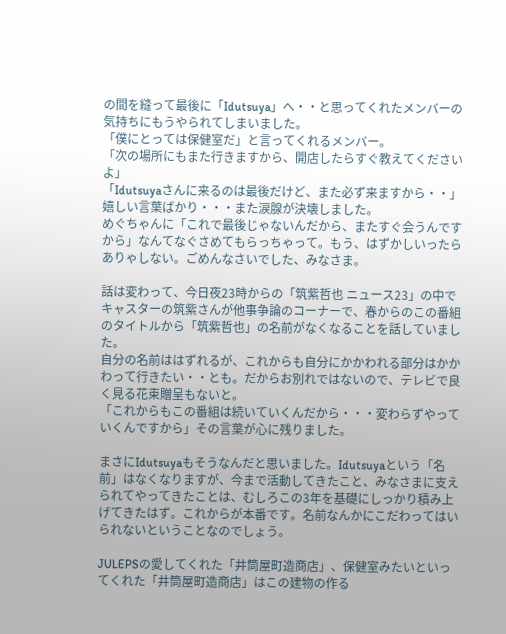の間を縫って最後に「Idutsuya」へ・・と思ってくれたメンバーの気持ちにもうやられてしまいました。
「僕にとっては保健室だ」と言ってくれるメンバー。
「次の場所にもまた行きますから、開店したらすぐ教えてくださいよ」
「Idutsuyaさんに来るのは最後だけど、また必ず来ますから・・」
嬉しい言葉ばかり・・・また涙腺が決壊しました。
めぐちゃんに「これで最後じゃないんだから、またすぐ会うんですから」なんてなぐさめてもらっちゃって。もう、はずかしいったらありゃしない。ごめんなさいでした、みなさま。

話は変わって、今日夜23時からの「筑紫哲也 ニュース23」の中でキャスターの筑紫さんが他事争論のコーナーで、春からのこの番組のタイトルから「筑紫哲也」の名前がなくなることを話していました。
自分の名前ははずれるが、これからも自分にかかわれる部分はかかわって行きたい・・とも。だからお別れではないので、テレビで良く見る花束贈呈もないと。
「これからもこの番組は続いていくんだから・・・変わらずやっていくんですから」その言葉が心に残りました。

まさにIdutsuyaもそうなんだと思いました。Idutsuyaという「名前」はなくなりますが、今まで活動してきたこと、みなさまに支えられてやってきたことは、むしろこの3年を基礎にしっかり積み上げてきたはず。これからが本番です。名前なんかにこだわってはいられないということなのでしょう。

JULEPSの愛してくれた「井筒屋町造商店」、保健室みたいといってくれた「井筒屋町造商店」はこの建物の作る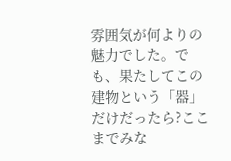雰囲気が何よりの魅力でした。でも、果たしてこの建物という「器」だけだったら?ここまでみな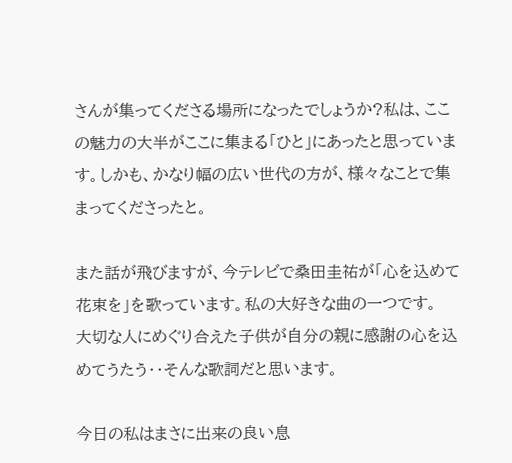さんが集ってくださる場所になったでしょうか?私は、ここの魅力の大半がここに集まる「ひと」にあったと思っています。しかも、かなり幅の広い世代の方が、様々なことで集まってくださったと。

また話が飛びますが、今テレビで桑田圭祐が「心を込めて花束を」を歌っています。私の大好きな曲の一つです。
大切な人にめぐり合えた子供が自分の親に感謝の心を込めてうたう・・そんな歌詞だと思います。

今日の私はまさに出来の良い息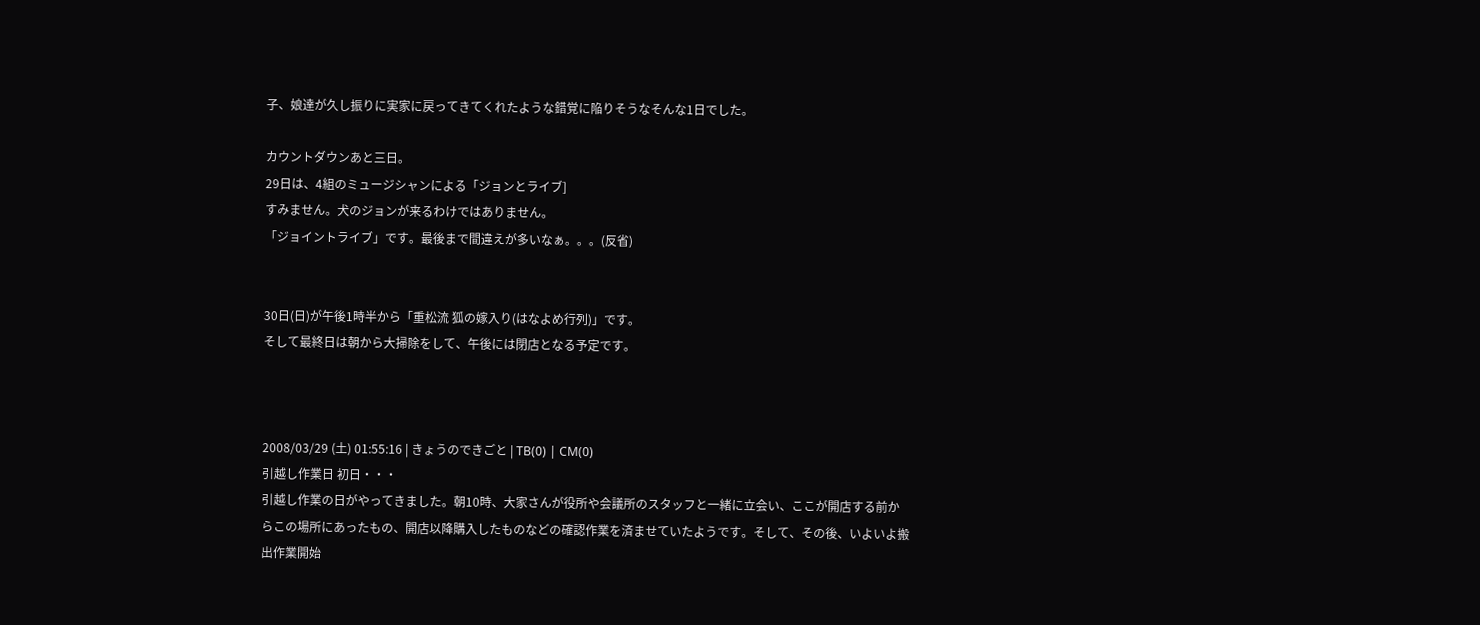子、娘達が久し振りに実家に戻ってきてくれたような錯覚に陥りそうなそんな1日でした。

カウントダウンあと三日。
29日は、4組のミュージシャンによる「ジョンとライブ]
すみません。犬のジョンが来るわけではありません。
「ジョイントライブ」です。最後まで間違えが多いなぁ。。。(反省)


30日(日)が午後1時半から「重松流 狐の嫁入り(はなよめ行列)」です。
そして最終日は朝から大掃除をして、午後には閉店となる予定です。



2008/03/29 (土) 01:55:16 | きょうのできごと | TB(0) | CM(0)
引越し作業日 初日・・・
引越し作業の日がやってきました。朝10時、大家さんが役所や会議所のスタッフと一緒に立会い、ここが開店する前からこの場所にあったもの、開店以降購入したものなどの確認作業を済ませていたようです。そして、その後、いよいよ搬出作業開始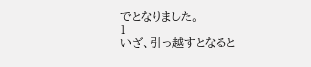でとなりました。
1
いざ、引っ越すとなると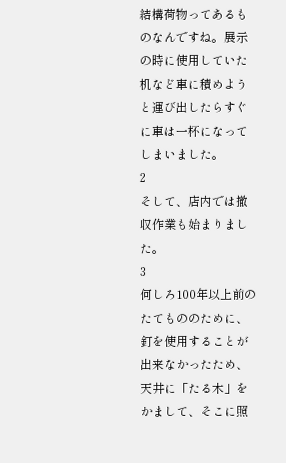結構荷物ってあるものなんですね。展示の時に使用していた机など車に積めようと運び出したらすぐに車は一杯になってしまいました。
2
そして、店内では撤収作業も始まりました。
3
何しろ100年以上前のたてもののために、釘を使用することが出来なかったため、天井に「たる木」をかまして、そこに照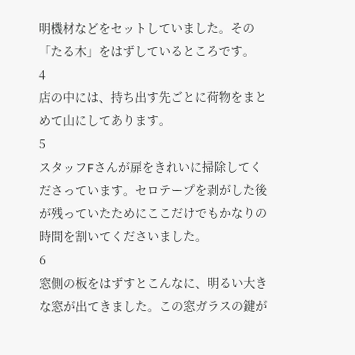明機材などをセットしていました。その「たる木」をはずしているところです。
4
店の中には、持ち出す先ごとに荷物をまとめて山にしてあります。
5
スタッフFさんが扉をきれいに掃除してくださっています。セロテープを剥がした後が残っていたためにここだけでもかなりの時間を割いてくださいました。
6
窓側の板をはずすとこんなに、明るい大きな窓が出てきました。この窓ガラスの鍵が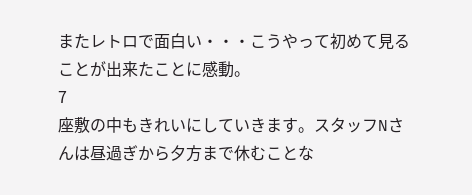またレトロで面白い・・・こうやって初めて見ることが出来たことに感動。
7
座敷の中もきれいにしていきます。スタッフNさんは昼過ぎから夕方まで休むことな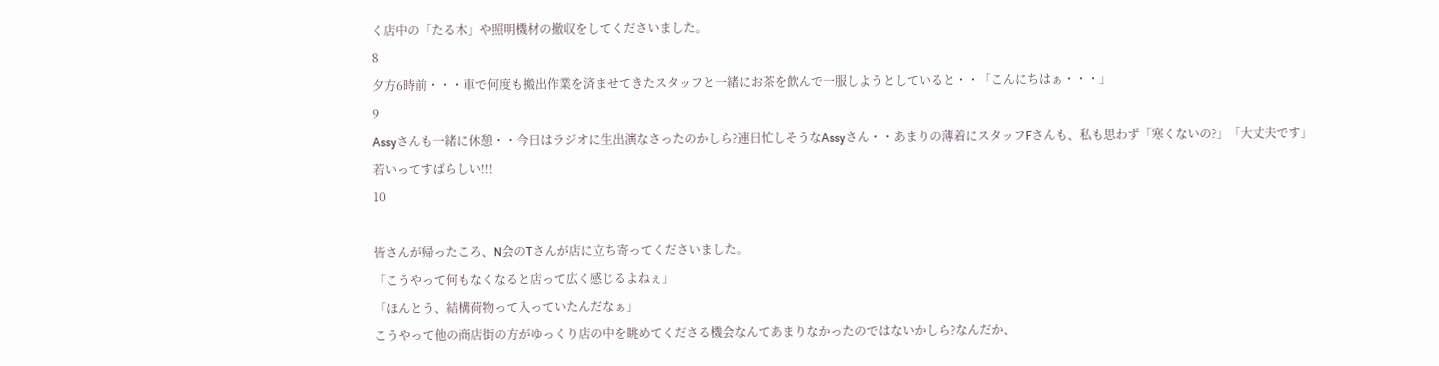く店中の「たる木」や照明機材の撤収をしてくださいました。
8
夕方6時前・・・車で何度も搬出作業を済ませてきたスタッフと一緒にお茶を飲んで一服しようとしていると・・「こんにちはぁ・・・」
9
Assyさんも一緒に休憩・・今日はラジオに生出演なさったのかしら?連日忙しそうなAssyさん・・あまりの薄着にスタッフFさんも、私も思わず「寒くないの?」「大丈夫です」
若いってすばらしい!!!
10

皆さんが帰ったころ、N会のTさんが店に立ち寄ってくださいました。
「こうやって何もなくなると店って広く感じるよねぇ」
「ほんとう、結構荷物って入っていたんだなぁ」
こうやって他の商店街の方がゆっくり店の中を眺めてくださる機会なんてあまりなかったのではないかしら?なんだか、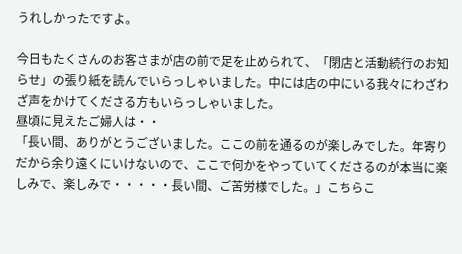うれしかったですよ。

今日もたくさんのお客さまが店の前で足を止められて、「閉店と活動続行のお知らせ」の張り紙を読んでいらっしゃいました。中には店の中にいる我々にわざわざ声をかけてくださる方もいらっしゃいました。
昼頃に見えたご婦人は・・
「長い間、ありがとうございました。ここの前を通るのが楽しみでした。年寄りだから余り遠くにいけないので、ここで何かをやっていてくださるのが本当に楽しみで、楽しみで・・・・・長い間、ご苦労様でした。」こちらこ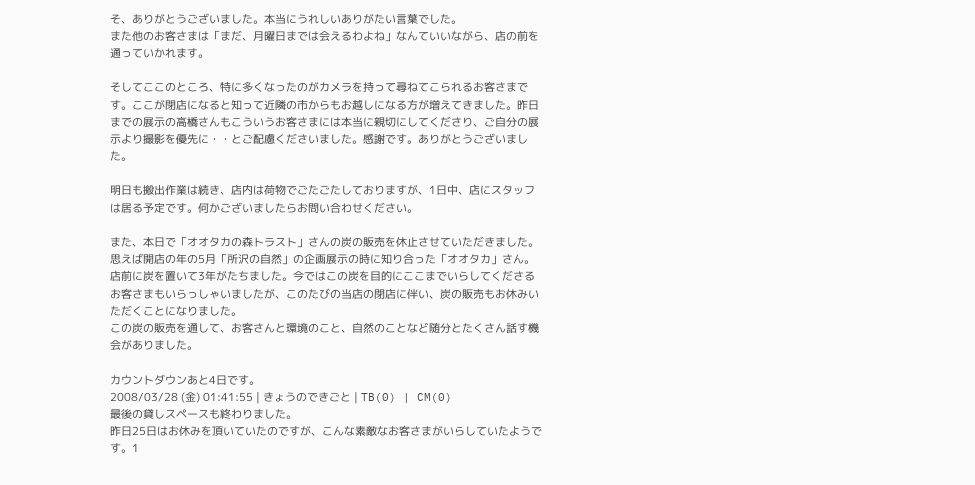そ、ありがとうございました。本当にうれしいありがたい言葉でした。
また他のお客さまは「まだ、月曜日までは会えるわよね」なんていいながら、店の前を通っていかれます。

そしてここのところ、特に多くなったのがカメラを持って尋ねてこられるお客さまです。ここが閉店になると知って近隣の市からもお越しになる方が増えてきました。昨日までの展示の高橋さんもこういうお客さまには本当に親切にしてくださり、ご自分の展示より撮影を優先に・・とご配慮くださいました。感謝です。ありがとうございました。

明日も搬出作業は続き、店内は荷物でごたごたしておりますが、1日中、店にスタッフは居る予定です。何かございましたらお問い合わせください。

また、本日で「オオタカの森トラスト」さんの炭の販売を休止させていただきました。思えば開店の年の5月「所沢の自然」の企画展示の時に知り合った「オオタカ」さん。店前に炭を置いて3年がたちました。今ではこの炭を目的にここまでいらしてくださるお客さまもいらっしゃいましたが、このたびの当店の閉店に伴い、炭の販売もお休みいただくことになりました。
この炭の販売を通して、お客さんと環境のこと、自然のことなど随分とたくさん話す機会がありました。

カウントダウンあと4日です。
2008/03/28 (金) 01:41:55 | きょうのできごと | TB(0) | CM(0)
最後の貸しスペースも終わりました。
昨日25日はお休みを頂いていたのですが、こんな素敵なお客さまがいらしていたようです。1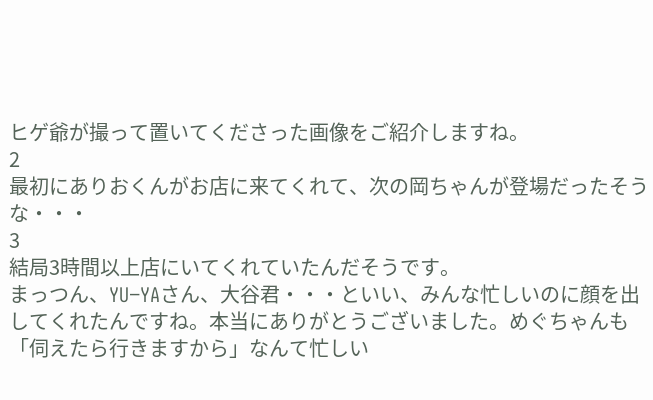ヒゲ爺が撮って置いてくださった画像をご紹介しますね。
2
最初にありおくんがお店に来てくれて、次の岡ちゃんが登場だったそうな・・・
3
結局3時間以上店にいてくれていたんだそうです。
まっつん、YU−YAさん、大谷君・・・といい、みんな忙しいのに顔を出してくれたんですね。本当にありがとうございました。めぐちゃんも「伺えたら行きますから」なんて忙しい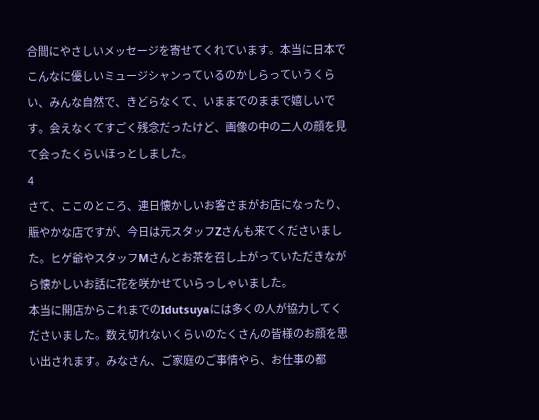合間にやさしいメッセージを寄せてくれています。本当に日本でこんなに優しいミュージシャンっているのかしらっていうくらい、みんな自然で、きどらなくて、いままでのままで嬉しいです。会えなくてすごく残念だったけど、画像の中の二人の顔を見て会ったくらいほっとしました。
4
さて、ここのところ、連日懐かしいお客さまがお店になったり、賑やかな店ですが、今日は元スタッフZさんも来てくださいました。ヒゲ爺やスタッフMさんとお茶を召し上がっていただきながら懐かしいお話に花を咲かせていらっしゃいました。
本当に開店からこれまでのIdutsuyaには多くの人が協力してくださいました。数え切れないくらいのたくさんの皆様のお顔を思い出されます。みなさん、ご家庭のご事情やら、お仕事の都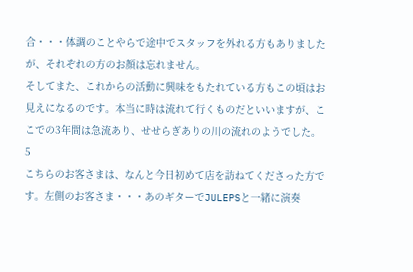合・・・体調のことやらで途中でスタッフを外れる方もありましたが、それぞれの方のお顔は忘れません。
そしてまた、これからの活動に興味をもたれている方もこの頃はお見えになるのです。本当に時は流れて行くものだといいますが、ここでの3年間は急流あり、せせらぎありの川の流れのようでした。
5
こちらのお客さまは、なんと今日初めて店を訪ねてくださった方です。左側のお客さま・・・あのギターでJULEPSと一緒に演奏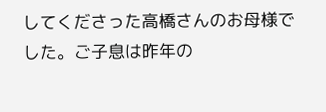してくださった高橋さんのお母様でした。ご子息は昨年の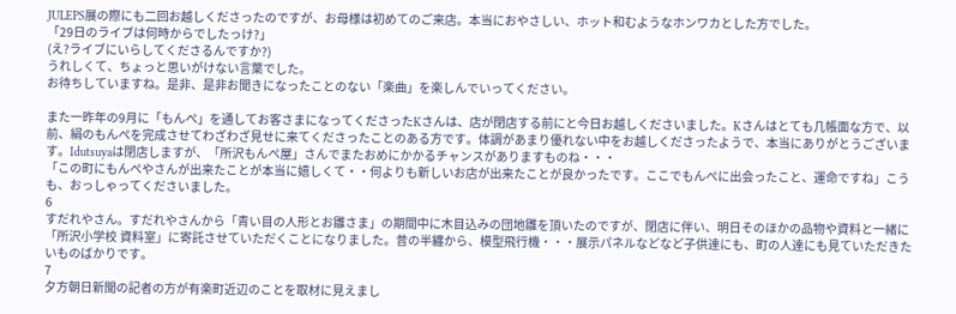JULEPS展の際にも二回お越しくださったのですが、お母様は初めてのご来店。本当におやさしい、ホット和むようなホンワカとした方でした。
「29日のライブは何時からでしたっけ?」
(え?ライブにいらしてくださるんですか?)
うれしくて、ちょっと思いがけない言葉でした。
お待ちしていますね。是非、是非お聞きになったことのない「楽曲」を楽しんでいってください。

また一昨年の9月に「もんぺ」を通してお客さまになってくださったKさんは、店が閉店する前にと今日お越しくださいました。Kさんはとても几帳面な方で、以前、絹のもんぺを完成させてわざわざ見せに来てくださったことのある方です。体調があまり優れない中をお越しくださったようで、本当にありがとうございます。Idutsuyaは閉店しますが、「所沢もんぺ屋」さんでまたおめにかかるチャンスがありますものね・・・
「この町にもんぺやさんが出来たことが本当に嬉しくて・・何よりも新しいお店が出来たことが良かったです。ここでもんぺに出会ったこと、運命ですね」こうも、おっしゃってくださいました。
6
すだれやさん。すだれやさんから「青い目の人形とお雛さま」の期間中に木目込みの団地雛を頂いたのですが、閉店に伴い、明日そのほかの品物や資料と一緒に「所沢小学校 資料室」に寄託させていただくことになりました。昔の半纏から、模型飛行機・・・展示パネルなどなど子供達にも、町の人達にも見ていただきたいものばかりです。
7
夕方朝日新聞の記者の方が有楽町近辺のことを取材に見えまし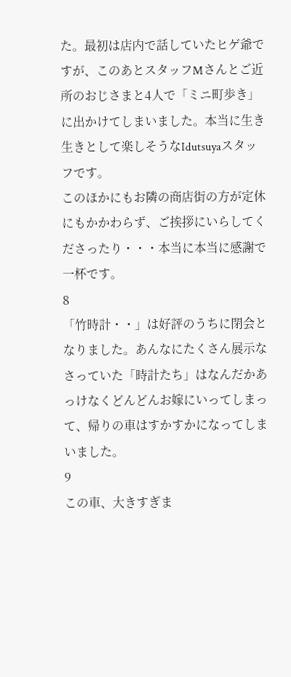た。最初は店内で話していたヒゲ爺ですが、このあとスタッフMさんとご近所のおじさまと4人で「ミニ町歩き」に出かけてしまいました。本当に生き生きとして楽しそうなIdutsuyaスタッフです。
このほかにもお隣の商店街の方が定休にもかかわらず、ご挨拶にいらしてくださったり・・・本当に本当に感謝で一杯です。
8
「竹時計・・」は好評のうちに閉会となりました。あんなにたくさん展示なさっていた「時計たち」はなんだかあっけなくどんどんお嫁にいってしまって、帰りの車はすかすかになってしまいました。
9
この車、大きすぎま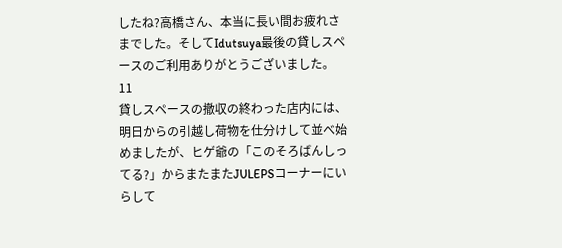したね?高橋さん、本当に長い間お疲れさまでした。そしてIdutsuya最後の貸しスペースのご利用ありがとうございました。
11
貸しスペースの撤収の終わった店内には、明日からの引越し荷物を仕分けして並べ始めましたが、ヒゲ爺の「このそろばんしってる?」からまたまたJULEPSコーナーにいらして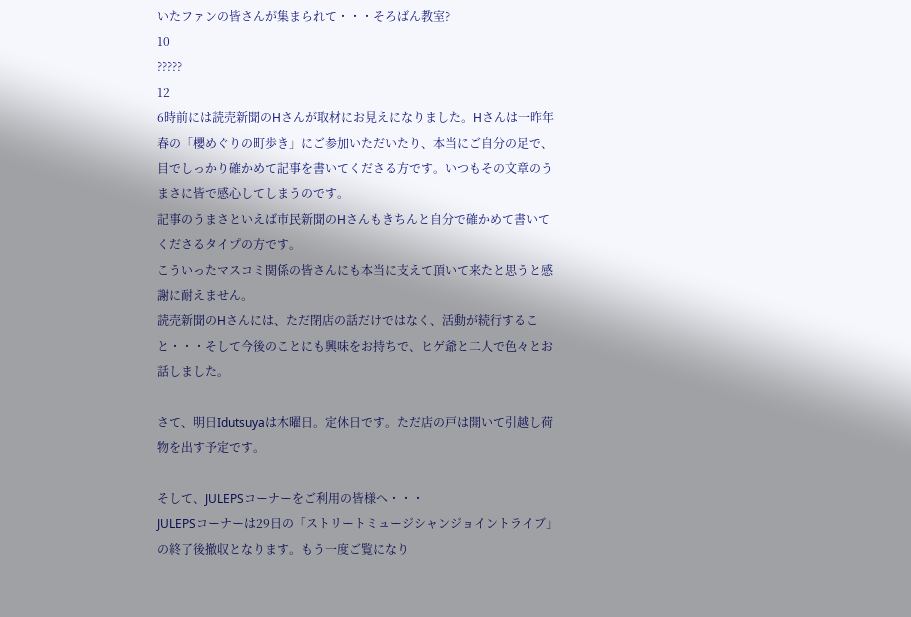いたファンの皆さんが集まられて・・・そろばん教室?
10
?????
12
6時前には読売新聞のHさんが取材にお見えになりました。Hさんは一昨年春の「櫻めぐりの町歩き」にご参加いただいたり、本当にご自分の足で、目でしっかり確かめて記事を書いてくださる方です。いつもその文章のうまさに皆で感心してしまうのです。
記事のうまさといえば市民新聞のHさんもきちんと自分で確かめて書いてくださるタイプの方です。
こういったマスコミ関係の皆さんにも本当に支えて頂いて来たと思うと感謝に耐えません。
読売新聞のHさんには、ただ閉店の話だけではなく、活動が続行すること・・・そして今後のことにも興味をお持ちで、ヒゲ爺と二人で色々とお話しました。

さて、明日Idutsuyaは木曜日。定休日です。ただ店の戸は開いて引越し荷物を出す予定です。

そして、JULEPSコーナーをご利用の皆様へ・・・
JULEPSコーナーは29日の「ストリートミュージシャンジョイントライブ」の終了後撤収となります。もう一度ご覧になり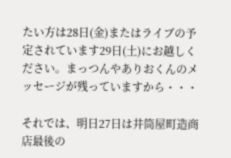たい方は28日(金)またはライブの予定されています29日(土)にお越しください。まっつんやありおくんのメッセージが残っていますから・・・

それでは、明日27日は井筒屋町造商店最後の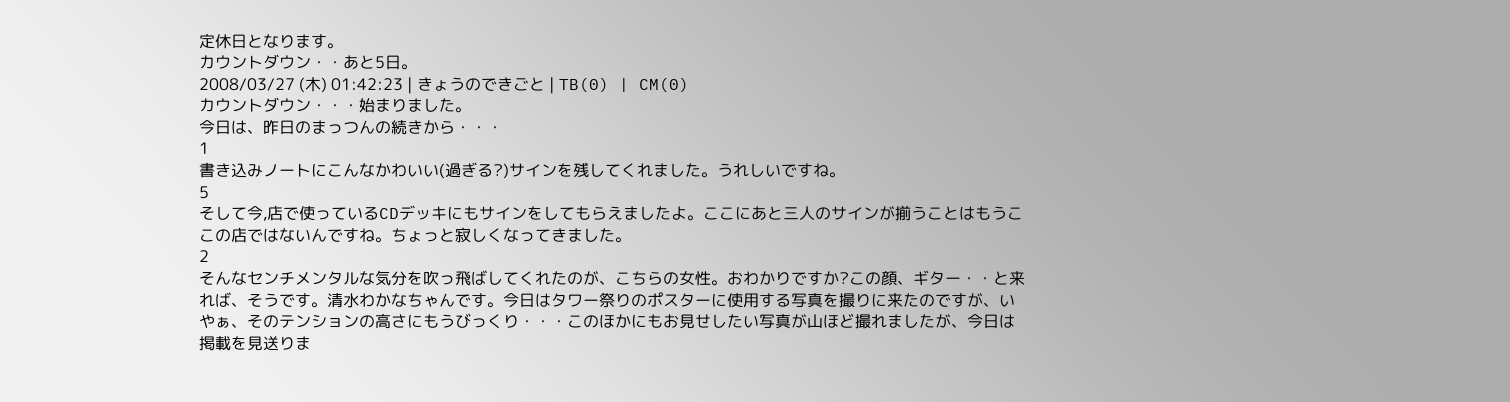定休日となります。
カウントダウン・・あと5日。
2008/03/27 (木) 01:42:23 | きょうのできごと | TB(0) | CM(0)
カウントダウン・・・始まりました。
今日は、昨日のまっつんの続きから・・・
1
書き込みノートにこんなかわいい(過ぎる?)サインを残してくれました。うれしいですね。
5
そして今,店で使っているCDデッキにもサインをしてもらえましたよ。ここにあと三人のサインが揃うことはもうここの店ではないんですね。ちょっと寂しくなってきました。
2
そんなセンチメンタルな気分を吹っ飛ばしてくれたのが、こちらの女性。おわかりですか?この顔、ギター・・と来れば、そうです。清水わかなちゃんです。今日はタワー祭りのポスターに使用する写真を撮りに来たのですが、いやぁ、そのテンションの高さにもうびっくり・・・このほかにもお見せしたい写真が山ほど撮れましたが、今日は掲載を見送りま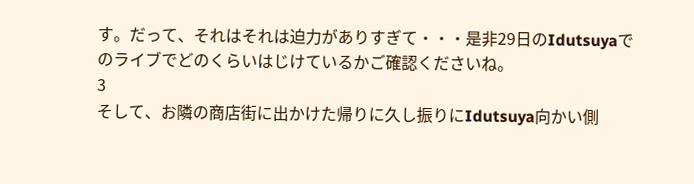す。だって、それはそれは迫力がありすぎて・・・是非29日のIdutsuyaでのライブでどのくらいはじけているかご確認くださいね。
3
そして、お隣の商店街に出かけた帰りに久し振りにIdutsuya向かい側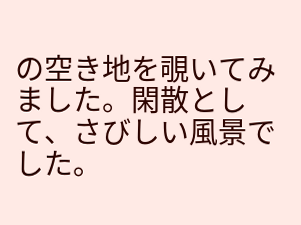の空き地を覗いてみました。閑散として、さびしい風景でした。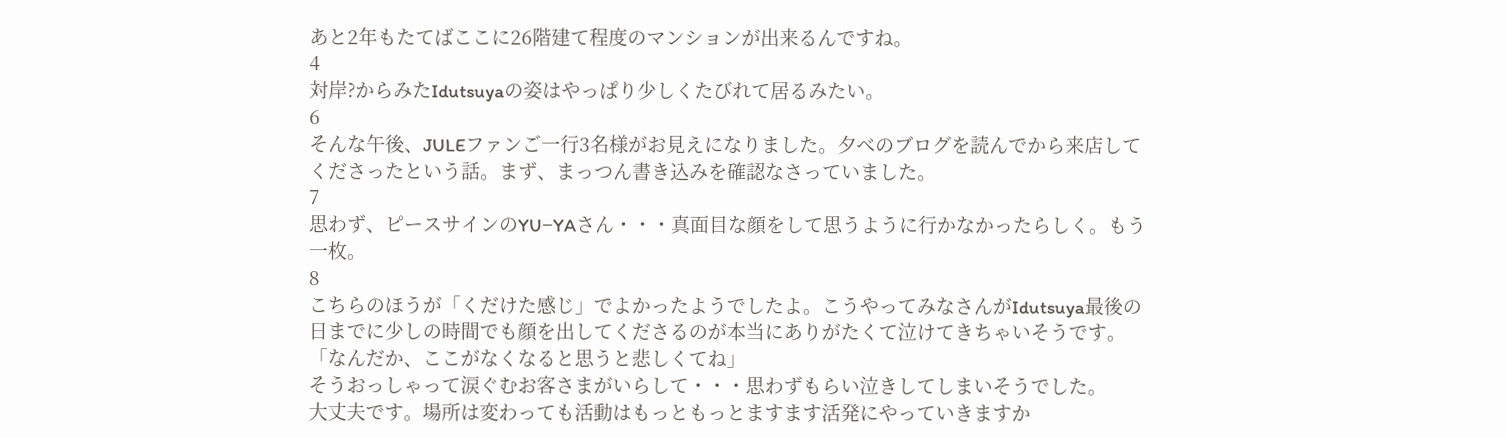あと2年もたてばここに26階建て程度のマンションが出来るんですね。
4
対岸?からみたIdutsuyaの姿はやっぱり少しくたびれて居るみたい。
6
そんな午後、JULEファンご一行3名様がお見えになりました。夕べのブログを読んでから来店してくださったという話。まず、まっつん書き込みを確認なさっていました。
7
思わず、ピースサインのYU−YAさん・・・真面目な顔をして思うように行かなかったらしく。もう一枚。
8
こちらのほうが「くだけた感じ」でよかったようでしたよ。こうやってみなさんがIdutsuya最後の日までに少しの時間でも顔を出してくださるのが本当にありがたくて泣けてきちゃいそうです。
「なんだか、ここがなくなると思うと悲しくてね」
そうおっしゃって涙ぐむお客さまがいらして・・・思わずもらい泣きしてしまいそうでした。
大丈夫です。場所は変わっても活動はもっともっとますます活発にやっていきますか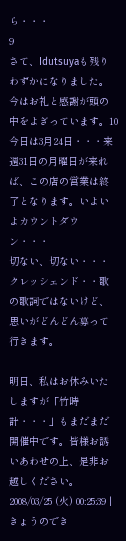ら・・・
9
さて、Idutsuyaも残りわずかになりました。今はお礼と感謝が頭の中をよぎっています。10
今日は3月24日・・・来週31日の月曜日が来れば、この店の営業は終了となります。いよいよカウントダウン・・・
切ない、切ない・・・クレッシェンド・・歌の歌詞ではないけど、思いがどんどん募って行きます。

明日、私はお休みいたしますが「竹時計・・・」もまだまだ開催中です。皆様お誘いあわせの上、是非お越しください。
2008/03/25 (火) 00:25:39 | きょうのでき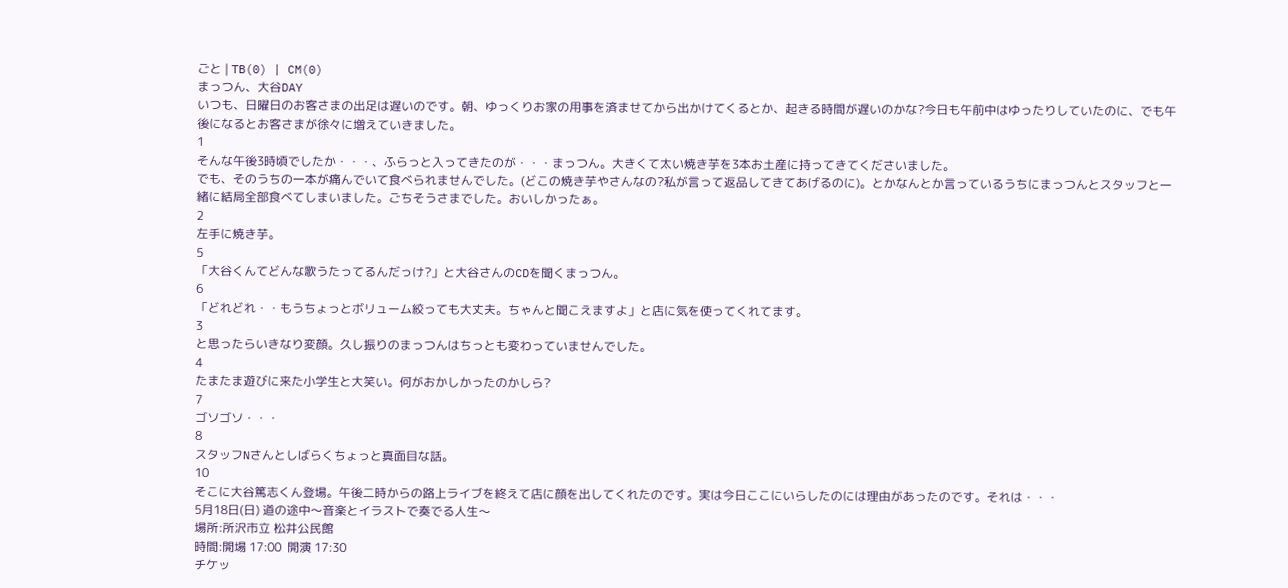ごと | TB(0) | CM(0)
まっつん、大谷DAY
いつも、日曜日のお客さまの出足は遅いのです。朝、ゆっくりお家の用事を済ませてから出かけてくるとか、起きる時間が遅いのかな?今日も午前中はゆったりしていたのに、でも午後になるとお客さまが徐々に増えていきました。
1
そんな午後3時頃でしたか・・・、ふらっと入ってきたのが・・・まっつん。大きくて太い焼き芋を3本お土産に持ってきてくださいました。
でも、そのうちの一本が痛んでいて食べられませんでした。(どこの焼き芋やさんなの?私が言って返品してきてあげるのに)。とかなんとか言っているうちにまっつんとスタッフと一緒に結局全部食べてしまいました。ごちそうさまでした。おいしかったぁ。
2
左手に焼き芋。
5
「大谷くんてどんな歌うたってるんだっけ?」と大谷さんのCDを聞くまっつん。
6
「どれどれ・・もうちょっとボリューム絞っても大丈夫。ちゃんと聞こえますよ」と店に気を使ってくれてます。
3
と思ったらいきなり変顔。久し振りのまっつんはちっとも変わっていませんでした。
4
たまたま遊びに来た小学生と大笑い。何がおかしかったのかしら?
7
ゴソゴソ・・・
8
スタッフNさんとしばらくちょっと真面目な話。
10
そこに大谷篤志くん登場。午後二時からの路上ライブを終えて店に顔を出してくれたのです。実は今日ここにいらしたのには理由があったのです。それは・・・
5月18日(日) 道の途中〜音楽とイラストで奏でる人生〜
場所:所沢市立 松井公民館
時間:開場 17:00  開演 17:30
チケッ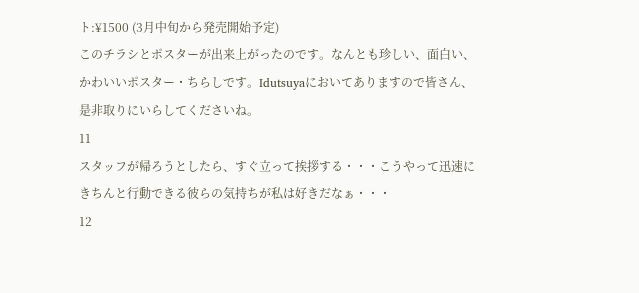ト:¥1500 (3月中旬から発売開始予定)
このチラシとポスターが出来上がったのです。なんとも珍しい、面白い、かわいいポスター・ちらしです。Idutsuyaにおいてありますので皆さん、是非取りにいらしてくださいね。
11
スタッフが帰ろうとしたら、すぐ立って挨拶する・・・こうやって迅速にきちんと行動できる彼らの気持ちが私は好きだなぁ・・・
12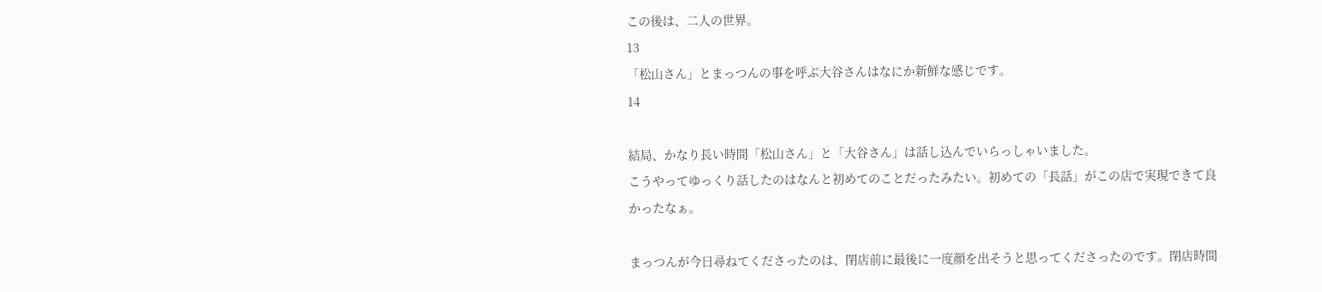この後は、二人の世界。
13
「松山さん」とまっつんの事を呼ぶ大谷さんはなにか新鮮な感じです。
14

結局、かなり長い時間「松山さん」と「大谷さん」は話し込んでいらっしゃいました。
こうやってゆっくり話したのはなんと初めてのことだったみたい。初めての「長話」がこの店で実現できて良かったなぁ。

まっつんが今日尋ねてくださったのは、閉店前に最後に一度顔を出そうと思ってくださったのです。閉店時間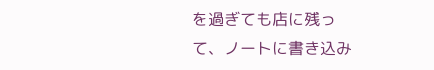を過ぎても店に残って、ノートに書き込み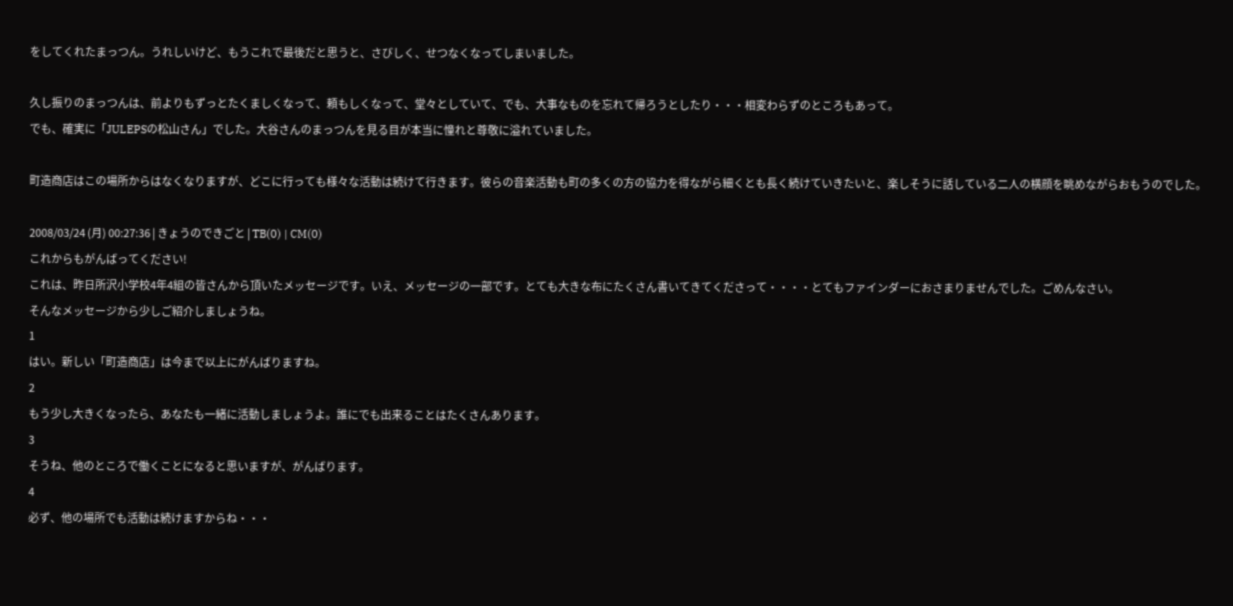をしてくれたまっつん。うれしいけど、もうこれで最後だと思うと、さびしく、せつなくなってしまいました。

久し振りのまっつんは、前よりもずっとたくましくなって、頼もしくなって、堂々としていて、でも、大事なものを忘れて帰ろうとしたり・・・相変わらずのところもあって。
でも、確実に「JULEPSの松山さん」でした。大谷さんのまっつんを見る目が本当に憧れと尊敬に溢れていました。

町造商店はこの場所からはなくなりますが、どこに行っても様々な活動は続けて行きます。彼らの音楽活動も町の多くの方の協力を得ながら細くとも長く続けていきたいと、楽しそうに話している二人の横顔を眺めながらおもうのでした。

2008/03/24 (月) 00:27:36 | きょうのできごと | TB(0) | CM(0)
これからもがんばってください!
これは、昨日所沢小学校4年4組の皆さんから頂いたメッセージです。いえ、メッセージの一部です。とても大きな布にたくさん書いてきてくださって・・・・とてもファインダーにおさまりませんでした。ごめんなさい。
そんなメッセージから少しご紹介しましょうね。
1
はい。新しい「町造商店」は今まで以上にがんばりますね。
2
もう少し大きくなったら、あなたも一緒に活動しましょうよ。誰にでも出来ることはたくさんあります。
3
そうね、他のところで働くことになると思いますが、がんばります。
4
必ず、他の場所でも活動は続けますからね・・・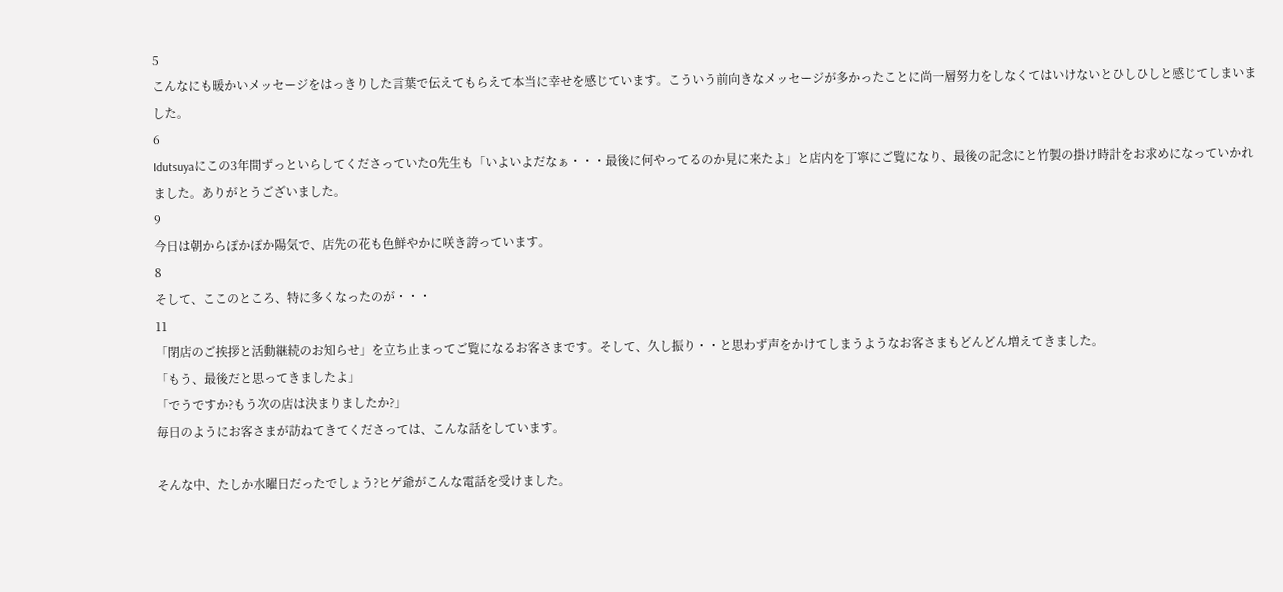5
こんなにも暖かいメッセージをはっきりした言葉で伝えてもらえて本当に幸せを感じています。こういう前向きなメッセージが多かったことに尚一層努力をしなくてはいけないとひしひしと感じてしまいました。
6
Idutsuyaにこの3年間ずっといらしてくださっていたO先生も「いよいよだなぁ・・・最後に何やってるのか見に来たよ」と店内を丁寧にご覧になり、最後の記念にと竹製の掛け時計をお求めになっていかれました。ありがとうございました。
9
今日は朝からぽかぽか陽気で、店先の花も色鮮やかに咲き誇っています。
8
そして、ここのところ、特に多くなったのが・・・
11
「閉店のご挨拶と活動継続のお知らせ」を立ち止まってご覧になるお客さまです。そして、久し振り・・と思わず声をかけてしまうようなお客さまもどんどん増えてきました。
「もう、最後だと思ってきましたよ」
「でうですか?もう次の店は決まりましたか?」
毎日のようにお客さまが訪ねてきてくださっては、こんな話をしています。

そんな中、たしか水曜日だったでしょう?ヒゲ爺がこんな電話を受けました。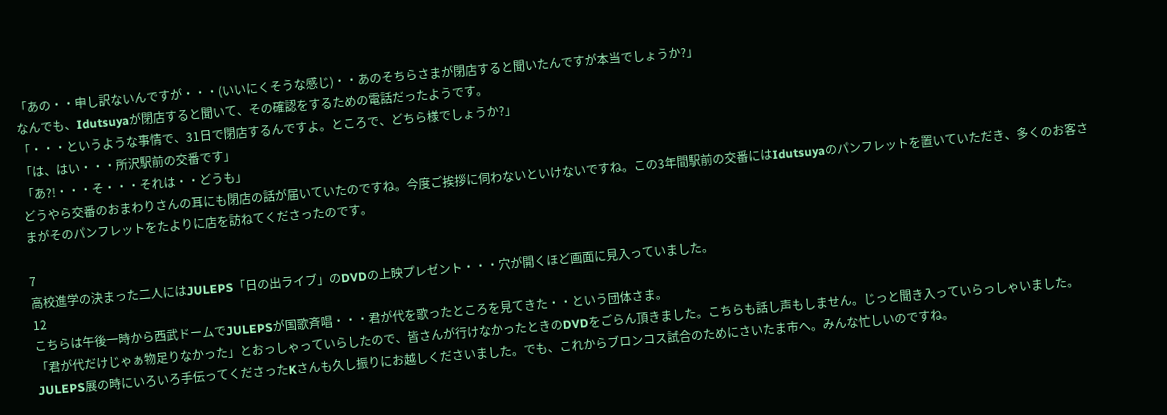「あの・・申し訳ないんですが・・・(いいにくそうな感じ)・・あのそちらさまが閉店すると聞いたんですが本当でしょうか?」
なんでも、Idutsuyaが閉店すると聞いて、その確認をするための電話だったようです。
「・・・というような事情で、31日で閉店するんですよ。ところで、どちら様でしょうか?」
「は、はい・・・所沢駅前の交番です」
「あ?!・・・そ・・・それは・・どうも」
どうやら交番のおまわりさんの耳にも閉店の話が届いていたのですね。今度ご挨拶に伺わないといけないですね。この3年間駅前の交番にはIdutsuyaのパンフレットを置いていただき、多くのお客さまがそのパンフレットをたよりに店を訪ねてくださったのです。

7
高校進学の決まった二人にはJULEPS「日の出ライブ」のDVDの上映プレゼント・・・穴が開くほど画面に見入っていました。
12
こちらは午後一時から西武ドームでJULEPSが国歌斉唱・・・君が代を歌ったところを見てきた・・という団体さま。
「君が代だけじゃぁ物足りなかった」とおっしゃっていらしたので、皆さんが行けなかったときのDVDをごらん頂きました。こちらも話し声もしません。じっと聞き入っていらっしゃいました。JULEPS展の時にいろいろ手伝ってくださったKさんも久し振りにお越しくださいました。でも、これからブロンコス試合のためにさいたま市へ。みんな忙しいのですね。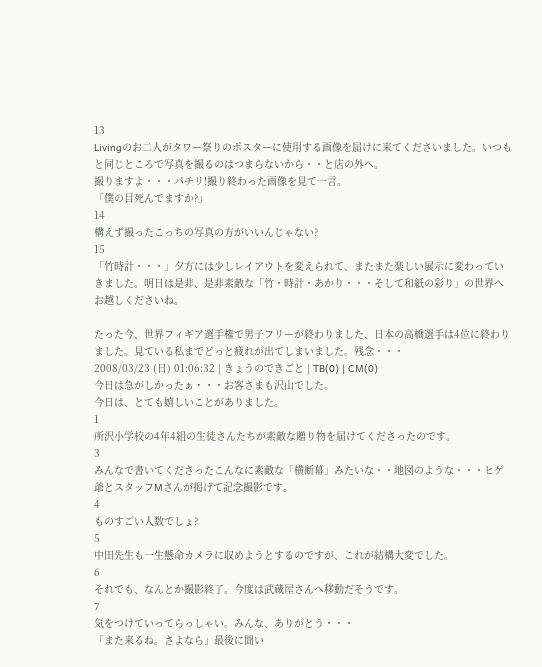13
Livingのお二人がタワー祭りのポスターに使用する画像を届けに来てくださいました。いつもと同じところで写真を撮るのはつまらないから・・と店の外へ。
撮りますよ・・・パチリ!撮り終わった画像を見て一言。
「僕の目死んでますか?」
14
構えず撮ったこっちの写真の方がいいんじゃない?
15
「竹時計・・・」夕方には少しレイアウトを変えられて、またまた楽しい展示に変わっていきました。明日は是非、是非素敵な「竹・時計・あかり・・・そして和紙の彩り」の世界へお越しくださいね。

たった今、世界フィギア選手権で男子フリーが終わりました、日本の高橋選手は4位に終わりました。見ている私までどっと疲れが出てしまいました。残念・・・
2008/03/23 (日) 01:06:32 | きょうのできごと | TB(0) | CM(0)
今日は急がしかったぁ・・・お客さまも沢山でした。
今日は、とても嬉しいことがありました。
1
所沢小学校の4年4組の生徒さんたちが素敵な贈り物を届けてくださったのです。
3
みんなで書いてくださったこんなに素敵な「横断幕」みたいな・・地図のような・・・ヒゲ爺とスタッフMさんが掲げて記念撮影です。
4
ものすごい人数でしょ?
5
中田先生も一生懸命カメラに収めようとするのですが、これが結構大変でした。
6
それでも、なんとか撮影終了。今度は武蔵屋さんへ移動だそうです。
7
気をつけていってらっしゃい。みんな、ありがとう・・・
「また来るね。さよなら」最後に聞い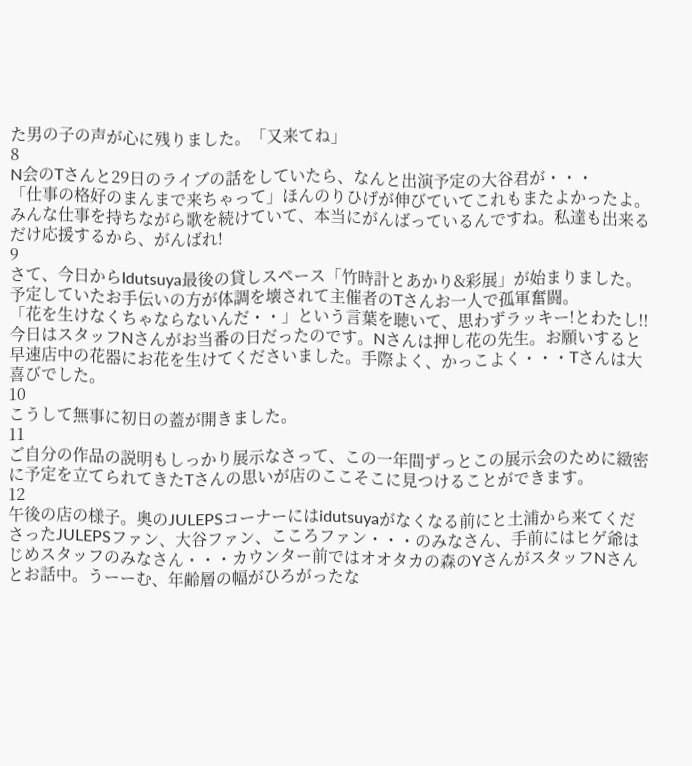た男の子の声が心に残りました。「又来てね」
8
N会のTさんと29日のライブの話をしていたら、なんと出演予定の大谷君が・・・
「仕事の格好のまんまで来ちゃって」ほんのりひげが伸びていてこれもまたよかったよ。
みんな仕事を持ちながら歌を続けていて、本当にがんばっているんですね。私達も出来るだけ応援するから、がんばれ!
9
さて、今日からIdutsuya最後の貸しスペース「竹時計とあかり&彩展」が始まりました。予定していたお手伝いの方が体調を壊されて主催者のTさんお一人で孤軍奮闘。
「花を生けなくちゃならないんだ・・」という言葉を聴いて、思わずラッキー!とわたし!!
今日はスタッフNさんがお当番の日だったのです。Nさんは押し花の先生。お願いすると早速店中の花器にお花を生けてくださいました。手際よく、かっこよく・・・Tさんは大喜びでした。
10
こうして無事に初日の蓋が開きました。
11
ご自分の作品の説明もしっかり展示なさって、この一年間ずっとこの展示会のために緻密に予定を立てられてきたTさんの思いが店のここそこに見つけることができます。
12
午後の店の様子。奥のJULEPSコーナーにはidutsuyaがなくなる前にと土浦から来てくださったJULEPSファン、大谷ファン、こころファン・・・のみなさん、手前にはヒゲ爺はじめスタッフのみなさん・・・カウンター前ではオオタカの森のYさんがスタッフNさんとお話中。うーーむ、年齢層の幅がひろがったな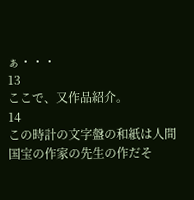ぁ・・・
13
ここで、又作品紹介。
14
この時計の文字盤の和紙は人間国宝の作家の先生の作だそ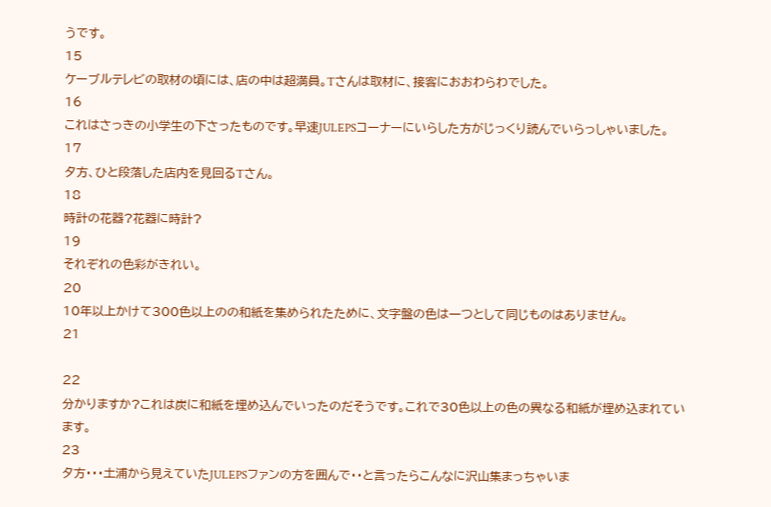うです。
15
ケーブルテレビの取材の頃には、店の中は超満員。Tさんは取材に、接客におおわらわでした。
16
これはさっきの小学生の下さったものです。早速JULEPSコーナーにいらした方がじっくり読んでいらっしゃいました。
17
夕方、ひと段落した店内を見回るTさん。
18
時計の花器?花器に時計?
19
それぞれの色彩がきれい。
20
10年以上かけて300色以上のの和紙を集められたために、文字盤の色は一つとして同じものはありません。
21

22
分かりますか?これは炭に和紙を埋め込んでいったのだそうです。これで30色以上の色の異なる和紙が埋め込まれています。
23
夕方・・・土浦から見えていたJULEPSファンの方を囲んで・・と言ったらこんなに沢山集まっちゃいま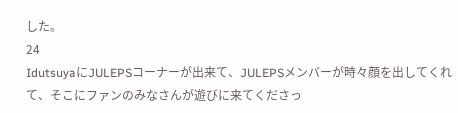した。
24
IdutsuyaにJULEPSコーナーが出来て、JULEPSメンバーが時々顔を出してくれて、そこにファンのみなさんが遊びに来てくださっ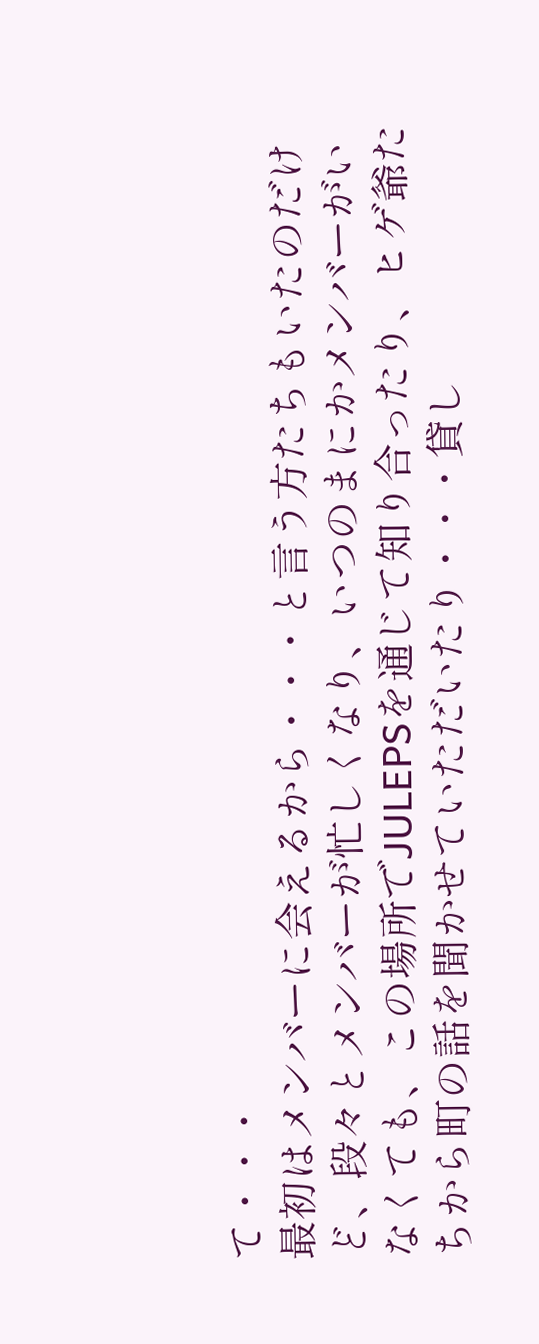て・・・
最初はメンバーに会えるから・・・と言う方たちもいたのだけど、段々とメンバーが忙しくなり、いつのまにかメンバーがいなくても、この場所でJULEPSを通じて知り合ったり、ヒゲ爺たちから町の話を聞かせていただいたり・・・貸し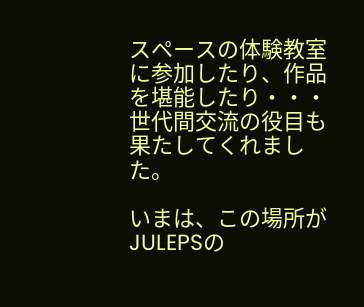スペースの体験教室に参加したり、作品を堪能したり・・・世代間交流の役目も果たしてくれました。

いまは、この場所がJULEPSの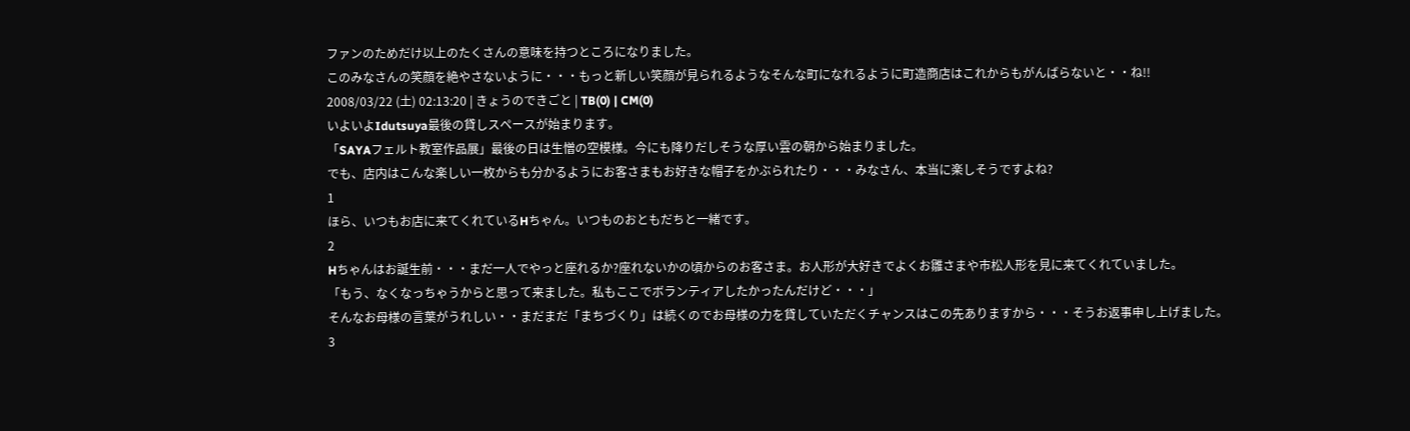ファンのためだけ以上のたくさんの意味を持つところになりました。
このみなさんの笑顔を絶やさないように・・・もっと新しい笑顔が見られるようなそんな町になれるように町造商店はこれからもがんばらないと・・ね!!
2008/03/22 (土) 02:13:20 | きょうのできごと | TB(0) | CM(0)
いよいよIdutsuya最後の貸しスペースが始まります。
「SAYAフェルト教室作品展」最後の日は生憎の空模様。今にも降りだしそうな厚い雲の朝から始まりました。
でも、店内はこんな楽しい一枚からも分かるようにお客さまもお好きな帽子をかぶられたり・・・みなさん、本当に楽しそうですよね?
1
ほら、いつもお店に来てくれているHちゃん。いつものおともだちと一緒です。
2
Hちゃんはお誕生前・・・まだ一人でやっと座れるか?座れないかの頃からのお客さま。お人形が大好きでよくお雛さまや市松人形を見に来てくれていました。
「もう、なくなっちゃうからと思って来ました。私もここでボランティアしたかったんだけど・・・」
そんなお母様の言葉がうれしい・・まだまだ「まちづくり」は続くのでお母様の力を貸していただくチャンスはこの先ありますから・・・そうお返事申し上げました。
3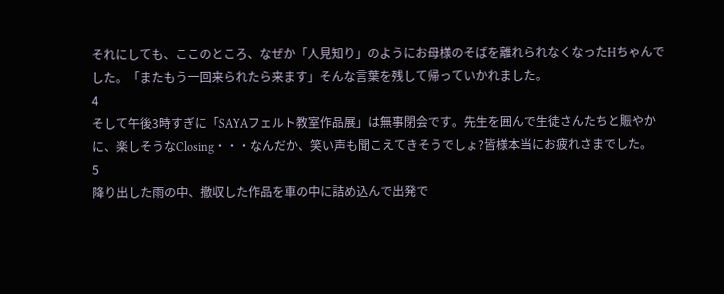それにしても、ここのところ、なぜか「人見知り」のようにお母様のそばを離れられなくなったHちゃんでした。「またもう一回来られたら来ます」そんな言葉を残して帰っていかれました。
4
そして午後3時すぎに「SAYAフェルト教室作品展」は無事閉会です。先生を囲んで生徒さんたちと賑やかに、楽しそうなClosing・・・なんだか、笑い声も聞こえてきそうでしょ?皆様本当にお疲れさまでした。
5
降り出した雨の中、撤収した作品を車の中に詰め込んで出発で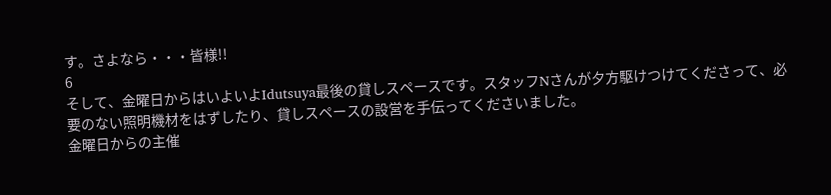す。さよなら・・・皆様!!
6
そして、金曜日からはいよいよIdutsuya最後の貸しスペースです。スタッフNさんが夕方駆けつけてくださって、必要のない照明機材をはずしたり、貸しスペースの設営を手伝ってくださいました。
金曜日からの主催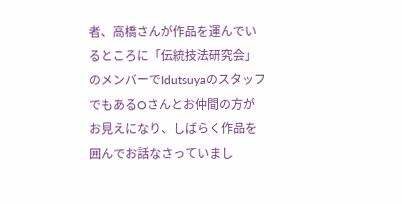者、高橋さんが作品を運んでいるところに「伝統技法研究会」のメンバーでIdutsuyaのスタッフでもあるOさんとお仲間の方がお見えになり、しばらく作品を囲んでお話なさっていまし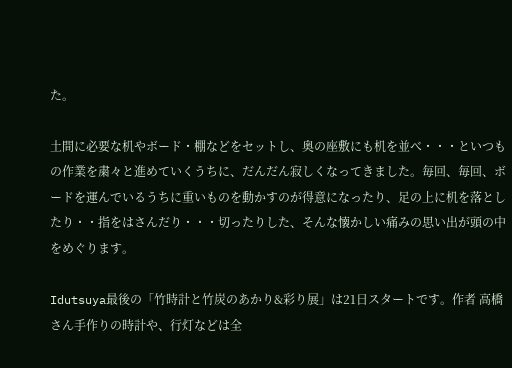た。

土間に必要な机やボード・棚などをセットし、奥の座敷にも机を並べ・・・といつもの作業を粛々と進めていくうちに、だんだん寂しくなってきました。毎回、毎回、ボードを運んでいるうちに重いものを動かすのが得意になったり、足の上に机を落としたり・・指をはさんだり・・・切ったりした、そんな懐かしい痛みの思い出が頭の中をめぐります。

Idutsuya最後の「竹時計と竹炭のあかり&彩り展」は21日スタートです。作者 高橋さん手作りの時計や、行灯などは全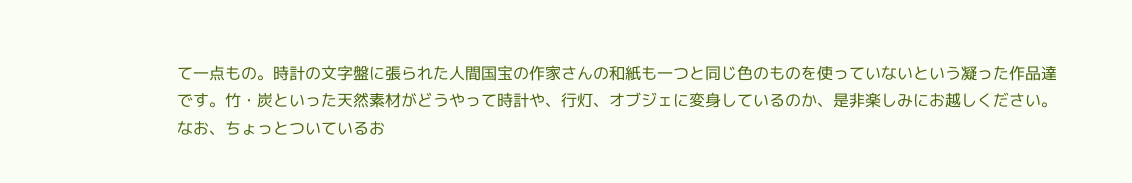て一点もの。時計の文字盤に張られた人間国宝の作家さんの和紙も一つと同じ色のものを使っていないという凝った作品達です。竹・炭といった天然素材がどうやって時計や、行灯、オブジェに変身しているのか、是非楽しみにお越しください。
なお、ちょっとついているお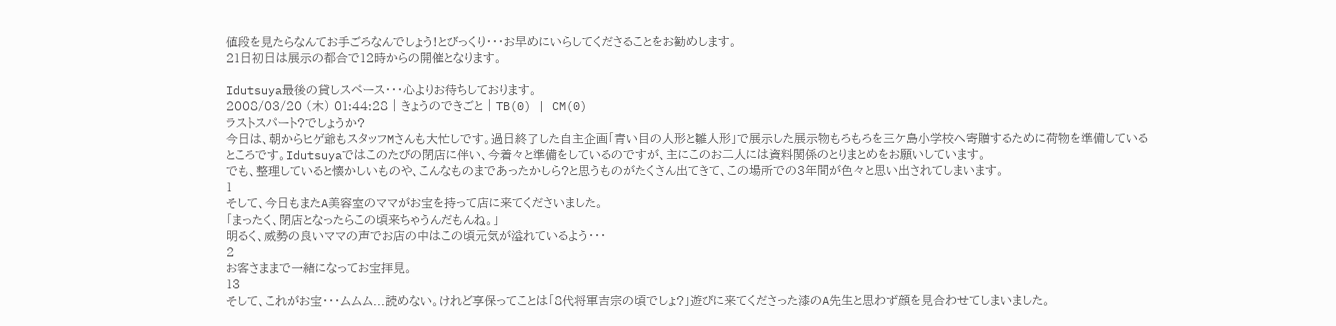値段を見たらなんてお手ごろなんでしょう!とびっくり・・・お早めにいらしてくださることをお勧めします。
21日初日は展示の都合で12時からの開催となります。

Idutsuya最後の貸しスペース・・・心よりお待ちしております。
2008/03/20 (木) 01:44:28 | きょうのできごと | TB(0) | CM(0)
ラストスパート?でしょうか?
今日は、朝からヒゲ爺もスタッフMさんも大忙しです。過日終了した自主企画「青い目の人形と雛人形」で展示した展示物もろもろを三ケ島小学校へ寄贈するために荷物を準備しているところです。Idutsuyaではこのたびの閉店に伴い、今着々と準備をしているのですが、主にこのお二人には資料関係のとりまとめをお願いしています。
でも、整理していると懐かしいものや、こんなものまであったかしら?と思うものがたくさん出てきて、この場所での3年間が色々と思い出されてしまいます。
1
そして、今日もまたA美容室のママがお宝を持って店に来てくださいました。
「まったく、閉店となったらこの頃来ちゃうんだもんね。」
明るく、威勢の良いママの声でお店の中はこの頃元気が溢れているよう・・・
2
お客さままで一緒になってお宝拝見。
13
そして、これがお宝・・・ムムム...読めない。けれど享保ってことは「8代将軍吉宗の頃でしょ?」遊びに来てくださった漆のA先生と思わず顔を見合わせてしまいました。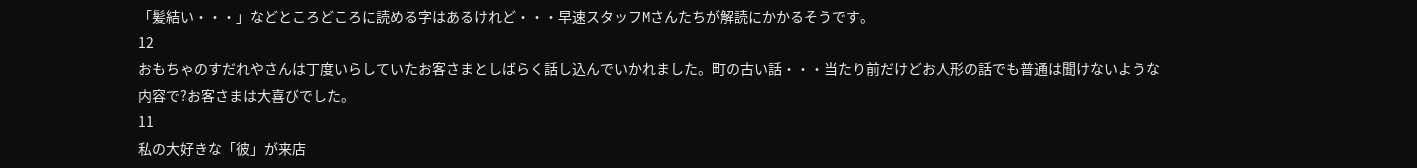「髪結い・・・」などところどころに読める字はあるけれど・・・早速スタッフMさんたちが解読にかかるそうです。
12
おもちゃのすだれやさんは丁度いらしていたお客さまとしばらく話し込んでいかれました。町の古い話・・・当たり前だけどお人形の話でも普通は聞けないような内容で?お客さまは大喜びでした。
11
私の大好きな「彼」が来店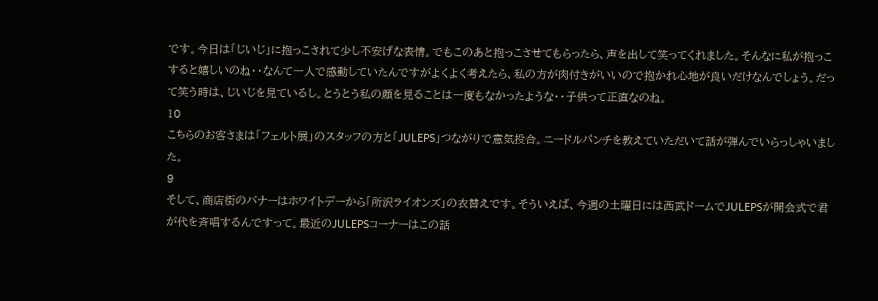です。今日は「じいじ」に抱っこされて少し不安げな表情。でもこのあと抱っこさせてもらったら、声を出して笑ってくれました。そんなに私が抱っこすると嬉しいのね・・なんて一人で感動していたんですがよくよく考えたら、私の方が肉付きがいいので抱かれ心地が良いだけなんでしょう。だって笑う時は、じいじを見ているし。とうとう私の顔を見ることは一度もなかったような・・子供って正直なのね。
10
こちらのお客さまは「フェルト展」のスタッフの方と「JULEPS」つながりで意気投合。ニードルパンチを教えていただいて話が弾んでいらっしゃいました。
9
そして、商店街のバナーはホワイトデーから「所沢ライオンズ」の衣替えです。そういえば、今週の土曜日には西武ドームでJULEPSが開会式で君が代を斉唱するんですって。最近のJULEPSコーナーはこの話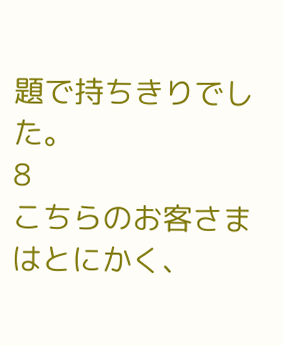題で持ちきりでした。
8
こちらのお客さまはとにかく、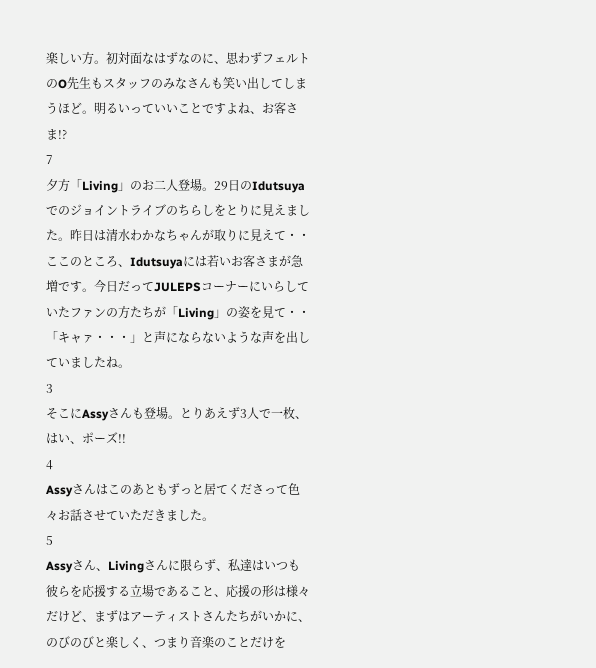楽しい方。初対面なはずなのに、思わずフェルトのO先生もスタッフのみなさんも笑い出してしまうほど。明るいっていいことですよね、お客さま!?
7
夕方「Living」のお二人登場。29日のIdutsuyaでのジョイントライブのちらしをとりに見えました。昨日は清水わかなちゃんが取りに見えて・・ここのところ、Idutsuyaには若いお客さまが急増です。今日だってJULEPSコーナーにいらしていたファンの方たちが「Living」の姿を見て・・「キャァ・・・」と声にならないような声を出していましたね。
3
そこにAssyさんも登場。とりあえず3人で一枚、はい、ポーズ!!
4
Assyさんはこのあともずっと居てくださって色々お話させていただきました。
5
Assyさん、Livingさんに限らず、私達はいつも彼らを応援する立場であること、応援の形は様々だけど、まずはアーティストさんたちがいかに、のびのびと楽しく、つまり音楽のことだけを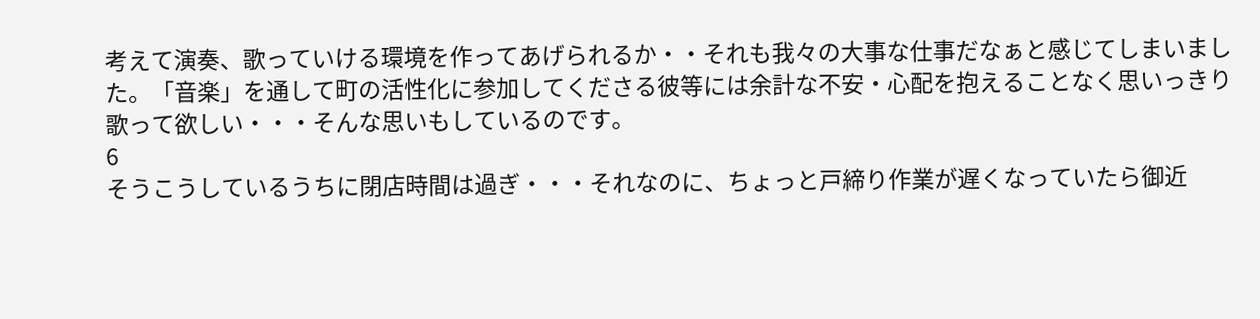考えて演奏、歌っていける環境を作ってあげられるか・・それも我々の大事な仕事だなぁと感じてしまいました。「音楽」を通して町の活性化に参加してくださる彼等には余計な不安・心配を抱えることなく思いっきり歌って欲しい・・・そんな思いもしているのです。
6
そうこうしているうちに閉店時間は過ぎ・・・それなのに、ちょっと戸締り作業が遅くなっていたら御近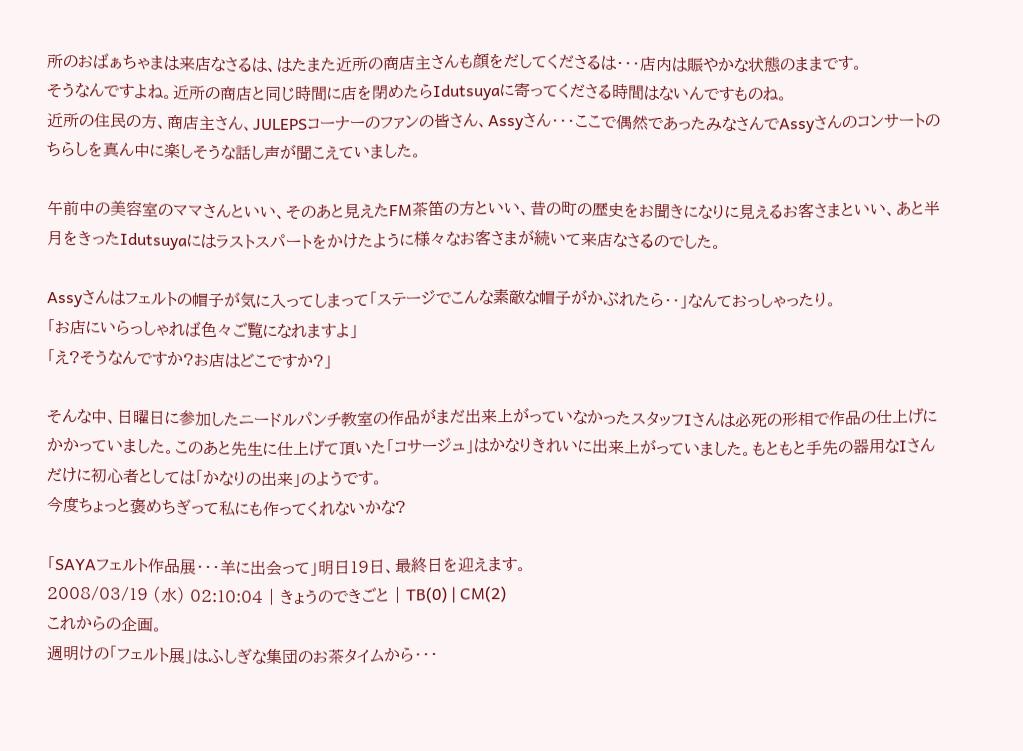所のおばぁちゃまは来店なさるは、はたまた近所の商店主さんも顔をだしてくださるは・・・店内は賑やかな状態のままです。
そうなんですよね。近所の商店と同じ時間に店を閉めたらIdutsuyaに寄ってくださる時間はないんですものね。
近所の住民の方、商店主さん、JULEPSコーナーのファンの皆さん、Assyさん・・・ここで偶然であったみなさんでAssyさんのコンサートのちらしを真ん中に楽しそうな話し声が聞こえていました。

午前中の美容室のママさんといい、そのあと見えたFM茶笛の方といい、昔の町の歴史をお聞きになりに見えるお客さまといい、あと半月をきったIdutsuyaにはラストスパートをかけたように様々なお客さまが続いて来店なさるのでした。

Assyさんはフェルトの帽子が気に入ってしまって「ステージでこんな素敵な帽子がかぶれたら・・」なんておっしゃったり。
「お店にいらっしゃれば色々ご覧になれますよ」
「え?そうなんですか?お店はどこですか?」

そんな中、日曜日に参加したニードルパンチ教室の作品がまだ出来上がっていなかったスタッフIさんは必死の形相で作品の仕上げにかかっていました。このあと先生に仕上げて頂いた「コサージュ」はかなりきれいに出来上がっていました。もともと手先の器用なIさんだけに初心者としては「かなりの出来」のようです。
今度ちょっと褒めちぎって私にも作ってくれないかな?

「SAYAフェルト作品展・・・羊に出会って」明日19日、最終日を迎えます。
2008/03/19 (水) 02:10:04 | きょうのできごと | TB(0) | CM(2)
これからの企画。
週明けの「フェルト展」はふしぎな集団のお茶タイムから・・・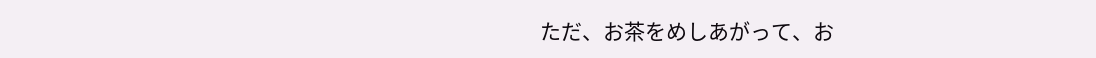ただ、お茶をめしあがって、お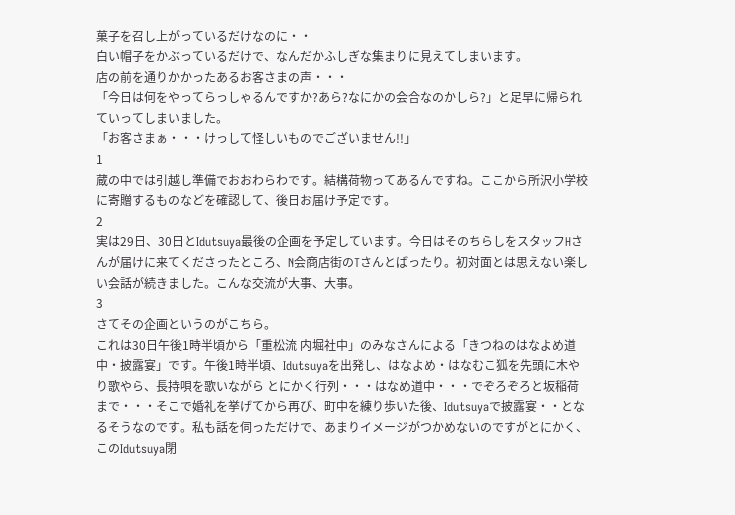菓子を召し上がっているだけなのに・・
白い帽子をかぶっているだけで、なんだかふしぎな集まりに見えてしまいます。
店の前を通りかかったあるお客さまの声・・・
「今日は何をやってらっしゃるんですか?あら?なにかの会合なのかしら?」と足早に帰られていってしまいました。
「お客さまぁ・・・けっして怪しいものでございません!!」
1
蔵の中では引越し準備でおおわらわです。結構荷物ってあるんですね。ここから所沢小学校に寄贈するものなどを確認して、後日お届け予定です。
2
実は29日、30日とIdutsuya最後の企画を予定しています。今日はそのちらしをスタッフHさんが届けに来てくださったところ、N会商店街のTさんとばったり。初対面とは思えない楽しい会話が続きました。こんな交流が大事、大事。
3
さてその企画というのがこちら。
これは30日午後1時半頃から「重松流 内堀社中」のみなさんによる「きつねのはなよめ道中・披露宴」です。午後1時半頃、Idutsuyaを出発し、はなよめ・はなむこ狐を先頭に木やり歌やら、長持唄を歌いながら とにかく行列・・・はなめ道中・・・でぞろぞろと坂稲荷まで・・・そこで婚礼を挙げてから再び、町中を練り歩いた後、Idutsuyaで披露宴・・となるそうなのです。私も話を伺っただけで、あまりイメージがつかめないのですがとにかく、このIdutsuya閉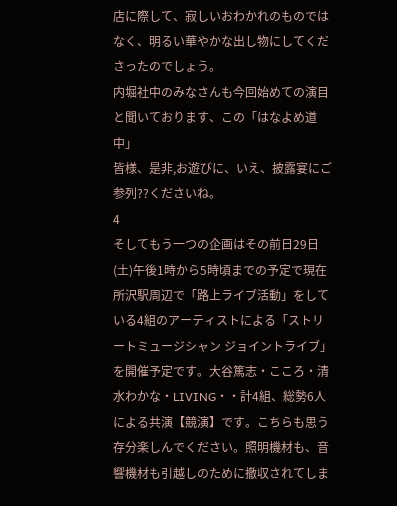店に際して、寂しいおわかれのものではなく、明るい華やかな出し物にしてくださったのでしょう。
内堀社中のみなさんも今回始めての演目と聞いております、この「はなよめ道中」
皆様、是非,お遊びに、いえ、披露宴にご参列??くださいね。
4
そしてもう一つの企画はその前日29日(土)午後1時から5時頃までの予定で現在所沢駅周辺で「路上ライブ活動」をしている4組のアーティストによる「ストリートミュージシャン ジョイントライブ」を開催予定です。大谷篤志・こころ・清水わかな・LIVING・・計4組、総勢6人による共演【競演】です。こちらも思う存分楽しんでください。照明機材も、音響機材も引越しのために撤収されてしま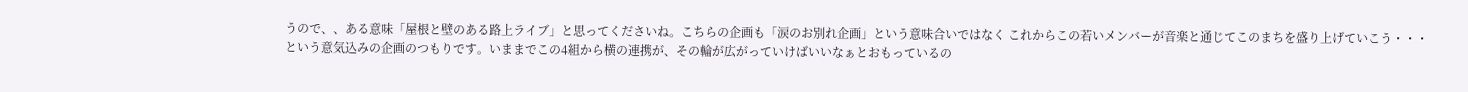うので、、ある意味「屋根と壁のある路上ライブ」と思ってくださいね。こちらの企画も「涙のお別れ企画」という意味合いではなく これからこの若いメンバーが音楽と通じてこのまちを盛り上げていこう・・・という意気込みの企画のつもりです。いままでこの4組から横の連携が、その輪が広がっていけばいいなぁとおもっているの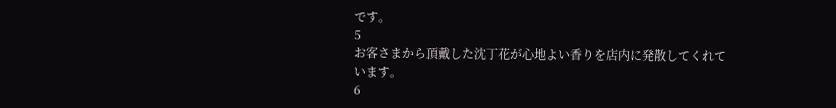です。
5
お客さまから頂戴した沈丁花が心地よい香りを店内に発散してくれています。
6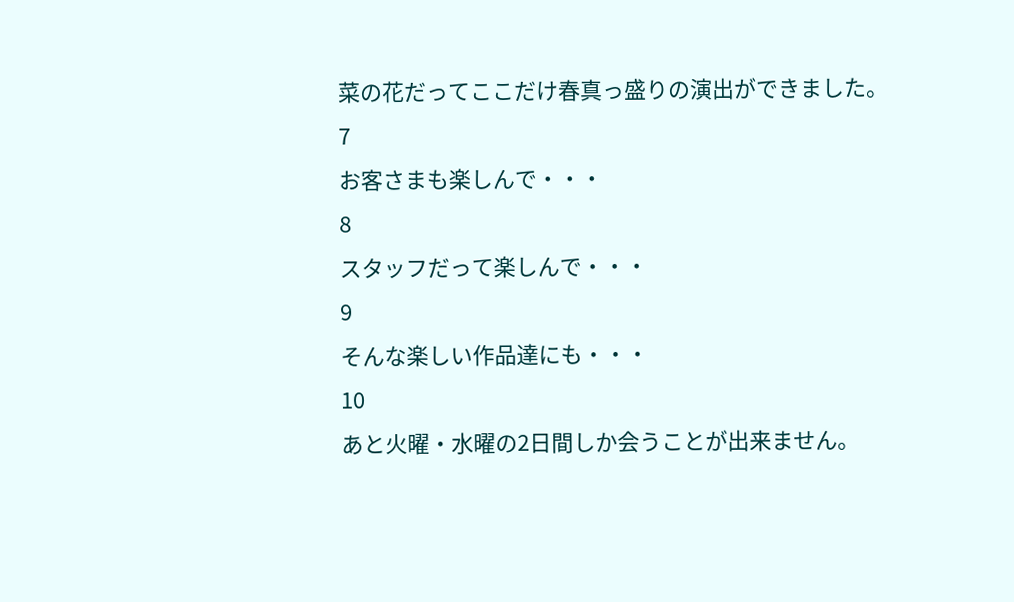菜の花だってここだけ春真っ盛りの演出ができました。
7
お客さまも楽しんで・・・
8
スタッフだって楽しんで・・・
9
そんな楽しい作品達にも・・・
10
あと火曜・水曜の2日間しか会うことが出来ません。